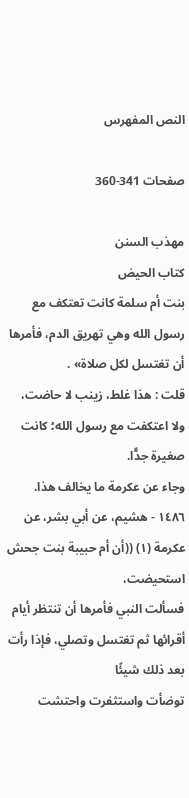النص المفهرس

صفحات 341-360

مهذب السنن
كتاب الحيض
بنت أم سلمة كانت تعتكف مع رسول الله وهي تهريق الدم، فأمرها أن تغتسل لكل صلاة» .
قلت : هذا غلط، زينب لا حاضت، ولا اعتكفت مع رسول الله؛ كانت صغيرة جدًّا.
وجاء عن عكرمة ما يخالف هذا.
١٤٨٦ - هشيم، عن أبي بشر، عن عكرمة (١) ((أن أم حبيبة بنت جحش استحيضت،
فسألت النبي فأمرها أن تنتظر أيام أقرائها ثم تغتسل وتصلي، فإذا رأت بعد ذلك شيئًا
توضأت واستثفرت واحتشت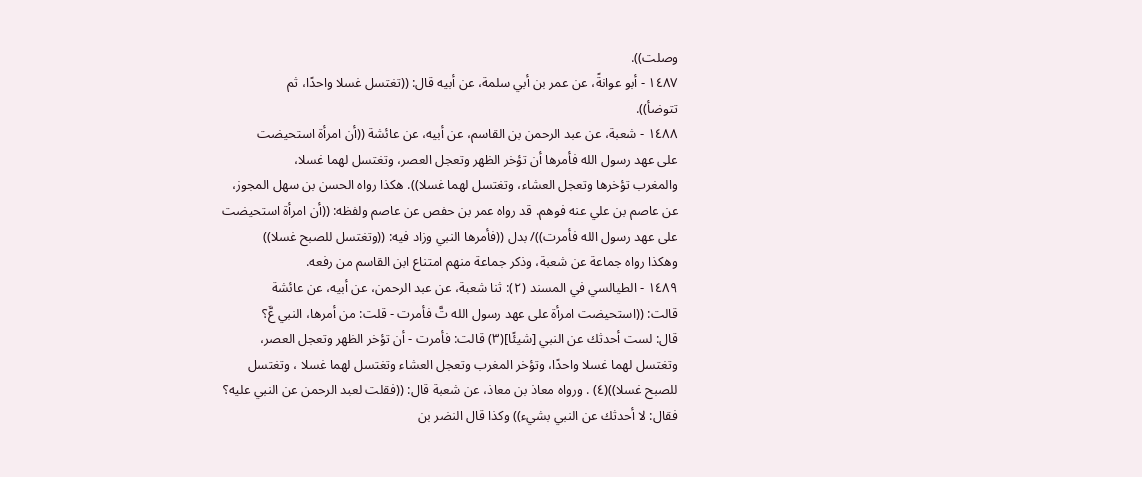وصلت)).
١٤٨٧ - أبو عوانةً، عن عمر بن أبي سلمة، عن أبيه قال: ((تغتسل غسلا واحدًا، ثم
تتوضأ)).
١٤٨٨ - شعبة، عن عبد الرحمن بن القاسم، عن أبيه، عن عائشة ((أن امرأة استحيضت
على عهد رسول الله فأمرها أن تؤخر الظهر وتعجل العصر، وتغتسل لهما غسلا،
والمغرب تؤخرها وتعجل العشاء، وتغتسل لهما غسلا)). هكذا رواه الحسن بن سهل المجوز،
عن عاصم بن علي عنه فوهم. قد رواه عمر بن حفص عن عاصم ولفظه: ((أن امرأة استحيضت
على عهد رسول الله فأمرت))/ بدل ((فأمرها النبي وزاد فيه: ((وتغتسل للصبح غسلا))
وهكذا رواه جماعة عن شعبة، وذکر جماعة منهم امتناع ابن القاسم من رفعه.
١٤٨٩ - الطيالسي في المسند (٢): ثنا شعبة، عن عبد الرحمن، عن أبيه، عن عائشة
قالت: ((استحيضت امرأة على عهد رسول الله تَّ فأمرت - قلت: من أمرها، النبي عَّ؟
قال: لست أحدثك عن النبي [شيئًا](٣) قالت: فأمرت - أن تؤخر الظهر وتعجل العصر،
وتغتسل لهما غسلا واحدًا، وتؤخر المغرب وتعجل العشاء وتغتسل لهما غسلا ، وتغتسل
للصبح غسلا))(٤) . ورواه معاذ بن معاذ، عن شعبة قال: ((فقلت لعبد الرحمن عن النبي عليه؟
فقال: لا أحدثك عن النبي بشيء)) وكذا قال النضر بن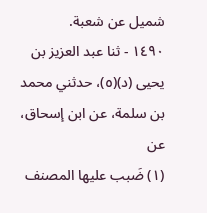شميل عن شعبة.
١٤٩٠ - ثنا عبد العزيز بن يحيى (د)(٥)، حدثني محمد بن سلمة، عن ابن إسحاق، عن
(١) ضَبب عليها المصنف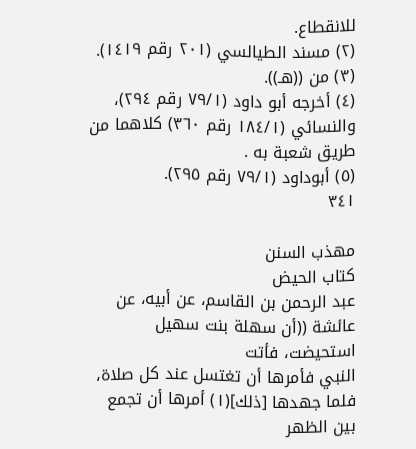للانقطاع.
(٢) مسند الطيالسي (٢٠١ رقم ١٤١٩).
(٣) من ((هـ)).
(٤) أخرجه أبو داود (٧٩/١ رقم ٢٩٤)، والنسائي (١٨٤/١ رقم ٣٦٠) كلاهما من طريق شعبة به .
(٥) أبوداود (٧٩/١ رقم ٢٩٥).
٣٤١

مهذب السنن
كتاب الحيض
عبد الرحمن بن القاسم، عن أبيه، عن عائشة ((أن سهلة بنت سهيل استحيضت، فأتت
النبي فأمرها أن تغتسل عند كل صلاة، فلما جهدها [ذلك](١) أمرها أن تجمع بين الظهر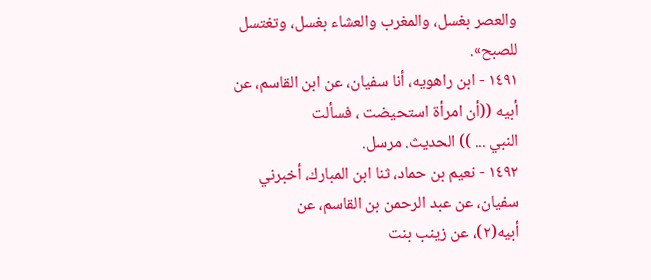والعصر بغسل، والمغرب والعشاء بغسل، وتغتسل للصبح».
١٤٩١ - ابن راهويه، أنا سفيان، عن ابن القاسم، عن أبيه ((أن امرأة استحيضت ، فسألت
النبي ... )) الحديث. مرسل.
١٤٩٢ - نعيم بن حماد، ثنا ابن المبارك، أخبرني سفيان، عن عبد الرحمن بن القاسم، عن
أبيه(٢)، عن زينب بنت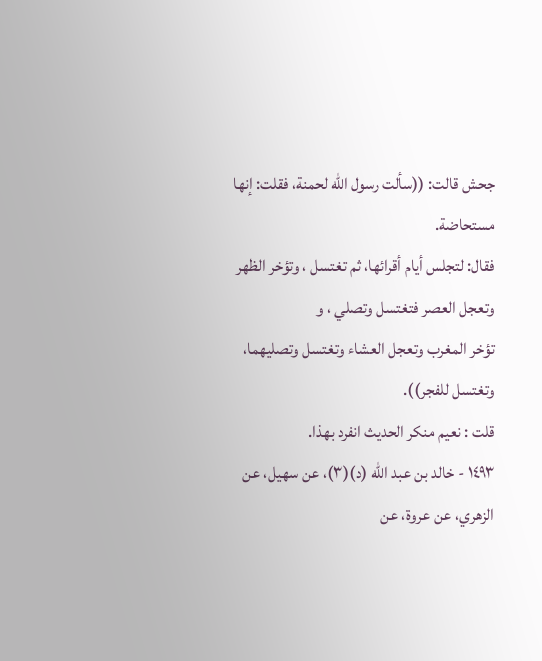جحش قالت: ((سألت رسول الله لحمنة، فقلت: إنها مستحاضة.
فقال: لتجلس أيام أقرائها، ثم تغتسل ، وتؤخر الظهر وتعجل العصر فتغتسل وتصلي ، و
تؤخر المغرب وتعجل العشاء وتغتسل وتصليهما، وتغتسل للفجر)).
قلت : نعیم منکر الحدیث انفرد بهذا.
١٤٩٣ - خالد بن عبد الله (د)(٣)، عن سهيل، عن الزهري، عن عروة، عن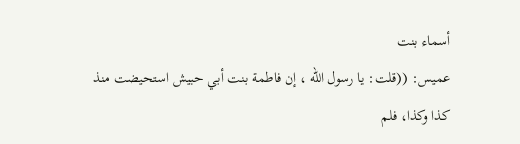أسماء بنت
عميس: ((قلت: يا رسول الله ، إن فاطمة بنت أبي حبيش استحيضت منذ كذا وكذا، فلم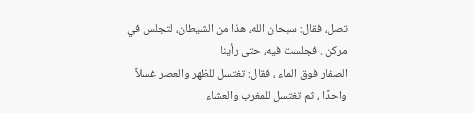تصل، فقال: سبحان الله، هذا من الشيطان، لتجلس في مرکن . فجلست فیه، حتى رأينا
الصفار فوق الماء ، فقال: تغتسل للظهر والعصر غسلاً واحدًا ، ثم تغتسل للمغرب والعشاء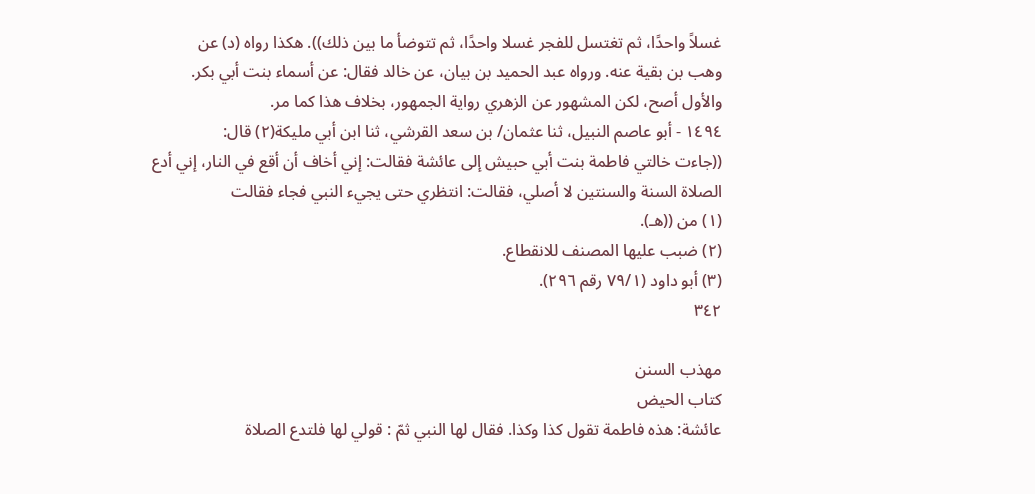غسلاً واحدًا، ثم تغتسل للفجر غسلا واحدًا، ثم تتوضأ ما بين ذلك)). هكذا رواه (د) عن
وهب بن بقية عنه. ورواه عبد الحميد بن بيان، عن خالد فقال: عن أسماء بنت أبي بكر.
والأول أصح، لکن المشهور عن الزهري رواية الجمهور، بخلاف هذا کما مر.
١٤٩٤ - أبو عاصم النبيل، ثنا عثمان/ بن سعد القرشي، ثنا ابن أبي مليكة(٢) قال:
((جاءت خالتي فاطمة بنت أبي حبيش إلى عائشة فقالت: إني أخاف أن أقع في النار، إني أدع
الصلاة السنة والسنتين لا أصلي، فقالت: انتظري حتى يجيء النبي فجاء فقالت
(١) من ((هـ).
(٢) ضبب عليها المصنف للانقطاع.
(٣) أبو داود (٧٩/١ رقم ٢٩٦).
٣٤٢

مهذب السنن
كتاب الحيض
عائشة: هذه فاطمة تقول كذا وكذا. فقال لها النبي ثمّ : قولي لها فلتدع الصلاة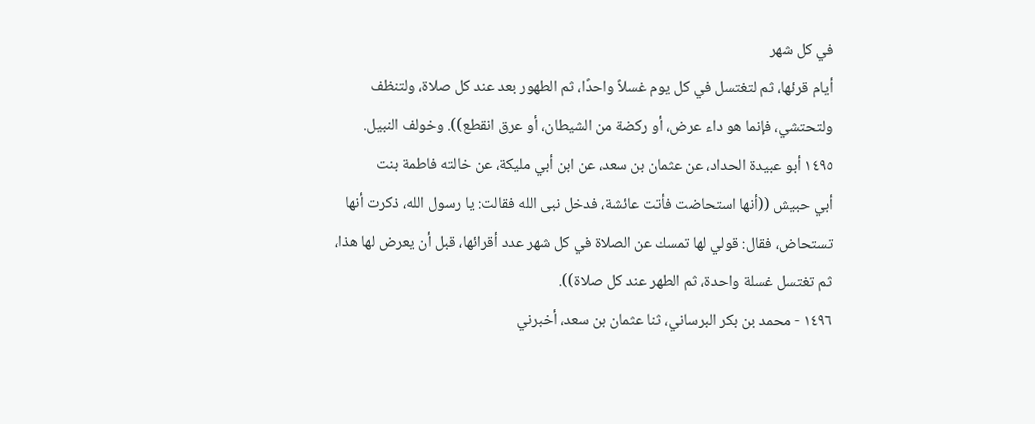في كل شهر
أيام قرئها، ثم لتغتسل في كل يوم غسلاً واحدًا، ثم الطهور بعد عند كل صلاة، ولتنظف
ولتحتشي، فإنما هو داء عرض، أو ركضة من الشيطان، أو عرق انقطع)). وخولف النبيل.
١٤٩٥ أبو عبيدة الحداد، عن عثمان بن سعد، عن ابن أبي مليكة، عن خالته فاطمة بنت
أبي حبيش ((أنها استحاضت فأتت عائشة، فدخل نبى الله فقالت: يا رسول الله، ذكرت أنها
تستحاض، فقال: قولي لها تمسك عن الصلاة في كل شهر عدد أقرائها، قبل أن يعرض لها هذا،
ثم تغتسل غسلة واحدة، ثم الطهر عند كل صلاة)).
١٤٩٦ - محمد بن بكر البرساني، ثنا عثمان بن سعد، أخبرني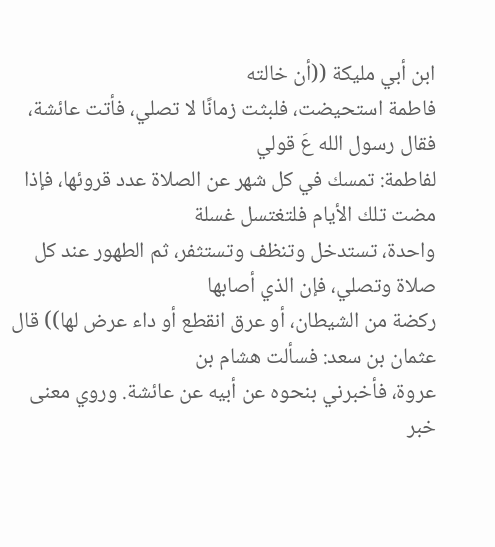ابن أبي مليكة ((أن خالته
فاطمة استحيضت، فلبثت زمانًا لا تصلي، فأتت عائشة، فقال رسول الله عَ قولي
لفاطمة: تمسك في كل شهر عن الصلاة عدد قروئها، فإذا مضت تلك الأيام فلتغتسل غسلة
واحدة، تستدخل وتنظف وتستثفر، ثم الطهور عند كل صلاة وتصلي، فإن الذي أصابها
ركضة من الشيطان، أو عرق انقطع أو داء عرض لها)) قال عثمان بن سعد: فسألت هشام بن
عروة، فأخبرني بنحوه عن أبيه عن عائشة. وروي معنى خبر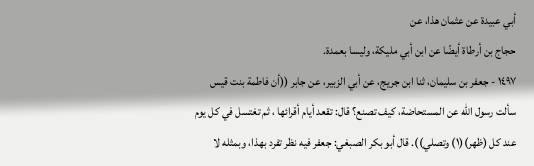أبي عبيدة عن عثمان هذا، عن
حجاج بن أرطاة أيضًا عن ابن أبي مليكة، وليسا بعمدة.
١٤٩٧ - جعفر بن سليمان، ثنا ابن جريج، عن أبي الزبير، عن جابر ((أن فاطمة بنت قيس
سألت رسول الله عن المستحاضة، كيف تصنع؟ قال: تقعد أيام أقرائها ، ثم تغتسل في كل يوم
عند كل (ظهر)(١) وتصلي)). قال أبو بكر الصبغي: جعفر فيه نظر تفرد بهذا، وبمثله لا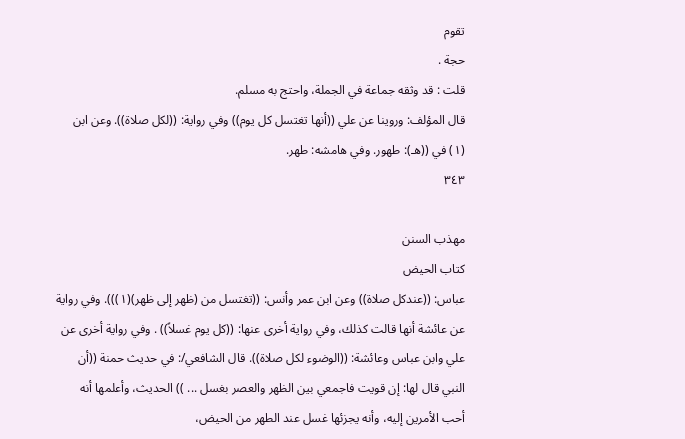تقوم
حجة .
قلت : قد وثقه جماعة في الجملة، واحتج به مسلم.
قال المؤلف: وروينا عن علي ((أنها تغتسل كل يوم)) وفي رواية: ((لكل صلاة)). وعن ابن
(١) في ((هـ): طهور. وفي هامشه: طهر.
٣٤٣

مهذب السنن
كتاب الحيض
عباس: ((عندكل صلاة)) وعن ابن عمر وأنس: ((تغتسل من (ظهر إلى ظهر)(١))). وفي رواية
عن عائشة أنها قالت كذلك، وفي رواية أخرى عنها: ((كل يوم غسلاً)) . وفي رواية أخرى عن
علي وابن عباس وعائشة: ((الوضوء لكل صلاة)). قال الشافعي/: في حديث حمنة ((أن
النبي قال لها: إن قويت فاجمعي بين الظهر والعصر بغسل ... )) الحديث، وأعلمها أنه
أحب الأمرين إليه، وأنه يجزئها غسل عند الطهر من الحيض،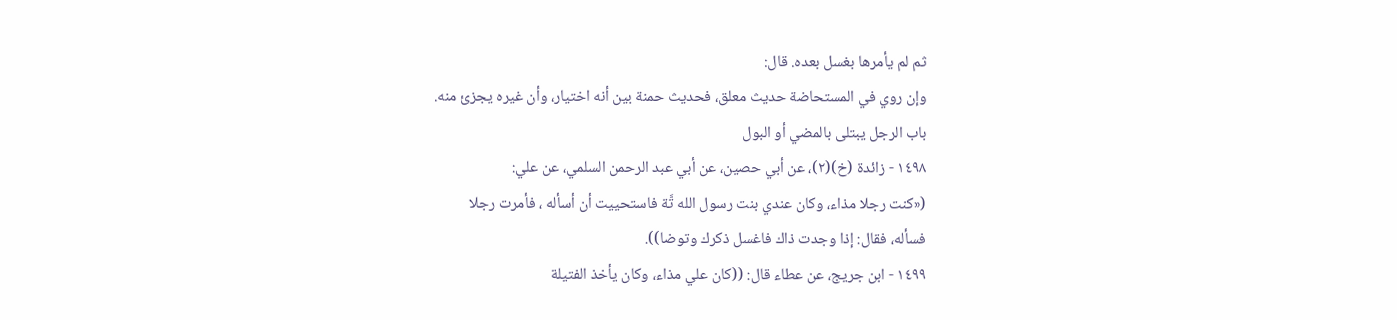ثم لم يأمرها بغسل بعده. قال:
وإن روي في المستحاضة حدیث معلق، فحديث حمنة بین أنه اختيار، وأن غيره يجزئ منه.
باب الرجل يبتلى بالمضي أو البول
١٤٩٨ - زائدة (خ)(٢)، عن أبي حصين، عن أبي عبد الرحمن السلمي، عن علي:
(«كنت رجلا مذاء، وكان عندي بنت رسول الله تَّة فاستحييت أن أسأله ، فأمرت رجلا
فسأله، فقال: إذا وجدت ذاك فاغسل ذكرك وتوضا)).
١٤٩٩ - ابن جريج، عن عطاء قال: ((كان علي مذاء، وكان يأخذ الفتيلة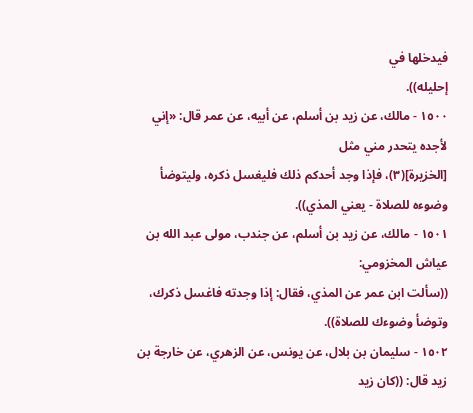فيدخلها في
إحليله)).
١٥٠٠ - مالك، عن زيد بن أسلم، عن أبيه، عن عمر قال: «إني لأجده يتحدر مني مثل
[الخزيرة](٣)، فإذا وجد أحدكم ذلك فليغسل ذكره، وليتوضأ وضوءه للصلاة - يعني المذي)).
١٥٠١ - مالك، عن زيد بن أسلم، عن جندب، مولى عبد الله بن عياش المخزومي:
((سألت ابن عمر عن المذي، فقال: إذا وجدته فاغسل ذكرك، وتوضأ وضوءك للصلاة)).
١٥٠٢ - سليمان بن بلال، عن يونس، عن الزهري، عن خارجة بن زيد قال: ((كان زید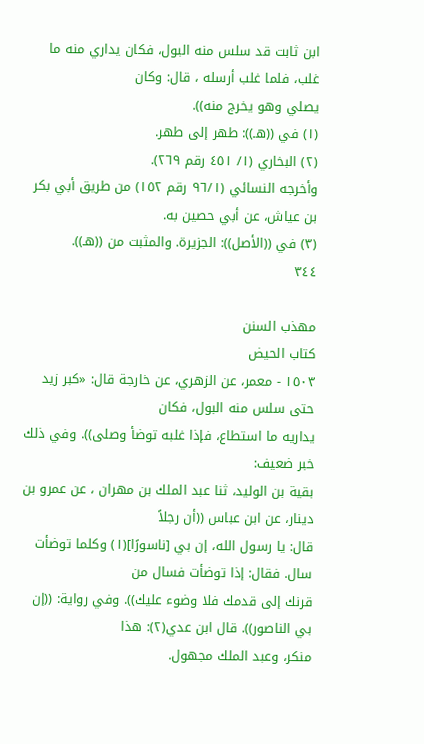ابن ثابت قد سلس منه البول، فكان يداري منه ما غلب، فلما غلب أرسله ، قال: وكان
يصلي وهو يخرج منه)).
(١) في ((هـ)): طهر إلى طهر.
(٢) البخاري (١/ ٤٥١ رقم ٢٦٩).
وأخرجه النسائي (٩٦/١ رقم ١٥٢) من طريق أبي بكر بن عياش، عن أبي حصين به.
(٣) في ((الأصل)): الجزيرة. والمثبت من ((هـ)).
٣٤٤

مهذب السنن
كتاب الحيض
١٥٠٣ - معمر، عن الزهري، عن خارجة قال: «كبر زيد حتى سلس منه البول، فكان
يداريه ما استطاع، فإذا غلبه توضأ وصلى)). وفي ذلك خبر ضعيف:
بقية بن الوليد، ثنا عبد الملك بن مهران ، عن عمرو بن دينار، عن ابن عباس ((أن رجلاً
قال: يا رسول الله، إن بي [ناسورًا](١) وكلما توضأت سال. فقال: إذا توضأت فسال من
قرنك إلى قدمك فلا وضوء عليك)). وفي رواية: ((إن بي الناصور)). قال ابن عدي(٢): هذا
منکر، وعبد الملك مجهول.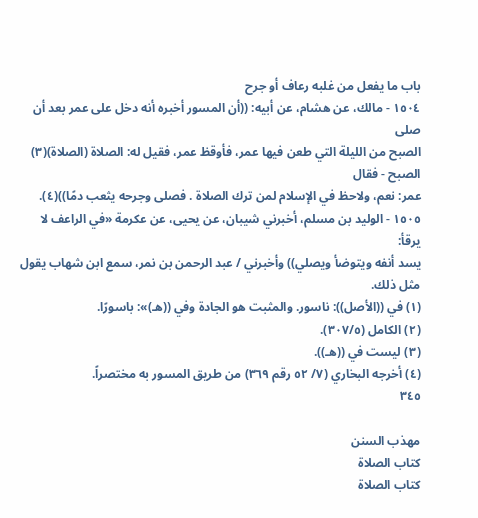باب ما يفعل من غلبه رعاف أو جرح
١٥٠٤ - مالك، عن هشام، عن أبيه: ((أن المسور أخبره أنه دخل على عمر بعد أن صلى
الصبح من الليلة التي طعن فيها عمر، فأوقظ عمر، فقيل له: الصلاة (الصلاة)(٣) الصبح - فقال
عمر: نعم، ولاحظ في الإسلام لمن ترك الصلاة . فصلى وجرحه يثعب دمًا))(٤).
١٥٠٥ - الوليد بن مسلم، أخبرني شيبان، عن يحيى، عن عكرمة «في الراعف لا يرقأ:
يسد أنفه ويتوضأ ويصلي)) وأخبرني / عبد الرحمن بن نمر، سمع ابن شهاب يقول مثل ذلك.
(١) في ((الأصل)): ناسور. والمثبت هو الجادة وفي ((هـ)»: باسورًا.
(٢) الكامل (٣٠٧/٥).
(٣) ليست في ((هـ)).
(٤) أخرجه البخاري (٧/ ٥٢ رقم ٣٦٩) من طريق المسور به مختصراً.
٣٤٥

مهذب السنن
كتاب الصلاة
كتاب الصلاة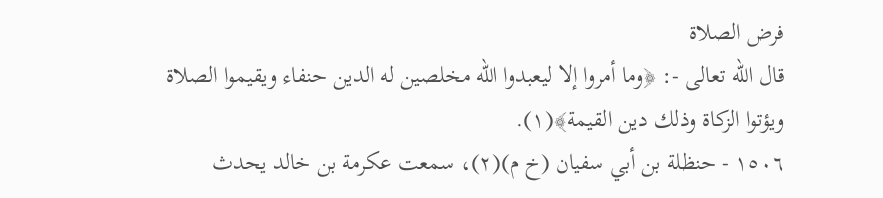فرض الصلاة
قال الله تعالى -: ﴿وما أمروا إلا ليعبدوا الله مخلصين له الدين حنفاء ويقيموا الصلاة
ويؤتوا الزكاة وذلك دين القيمة﴾(١).
١٥٠٦ - حنظلة بن أبي سفيان (خ م)(٢)، سمعت عكرمة بن خالد يحدث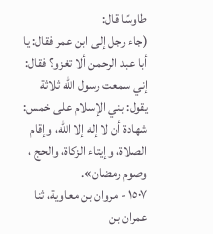طاوسًا قال:
(جاء رجل إلى ابن عمر فقال: يا أبا عبد الرحمن ألا تغزو؟ فقال: إني سمعت رسول الله ثلاثة
يقول: بني الإسلام على خمس: شهادة أن لا إله إلا الله، وإقام الصلاة، وإيتاء الزكاة، والحج ،
وصوم رمضان».
١٥٠٧ - مروان بن معاوية، ثنا عمران بن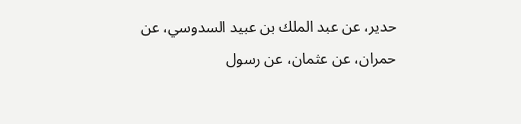حدير، عن عبد الملك بن عبيد السدوسي، عن
حمران، عن عثمان، عن رسول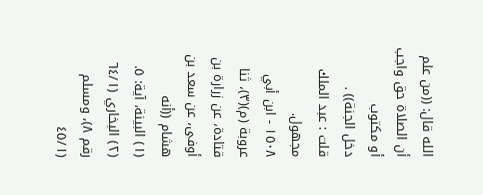الله قال: ((من علم أن الصلاة حق واجب أو مكتوب
دخل الجنة)) .
قلت : عبد الملك مجهول.
١٥٠٨ - ابن أبي عروبة (م)(٣)، ثنا قتادة، عن زرارة بن أوفى، عن سعد بن هشام ((أنه
(١) البينة، آية: ٥.
(٢) البخاري (٦٤/١ رقم ٨)، ومسلم (٤٥/١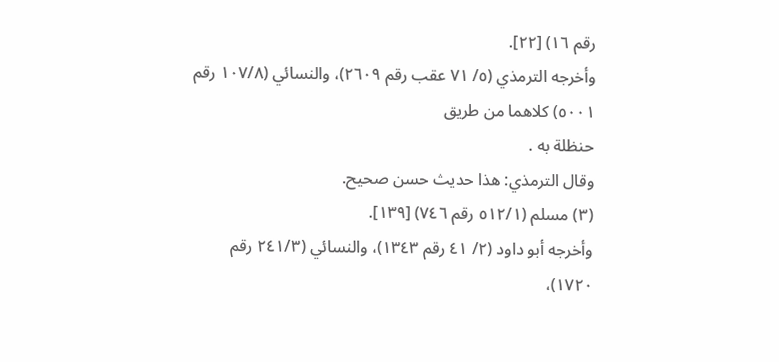رقم ١٦) [٢٢].
وأخرجه الترمذي (٥/ ٧١ عقب رقم ٢٦٠٩)، والنسائي (١٠٧/٨ رقم ٥٠٠١) كلاهما من طريق
حنظلة به .
وقال الترمذي: هذا حديث حسن صحيح.
(٣) مسلم (٥١٢/١ رقم ٧٤٦) [١٣٩].
وأخرجه أبو داود (٢/ ٤١ رقم ١٣٤٣)، والنسائي (٢٤١/٣ رقم ١٧٢٠)،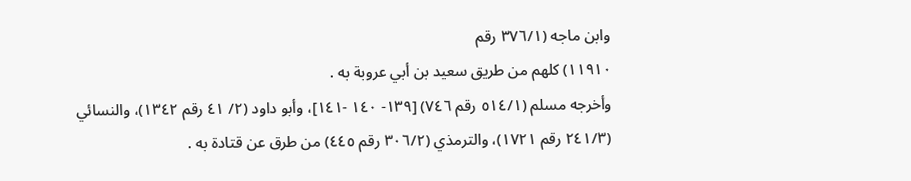وابن ماجه (٣٧٦/١ رقم
١١٩١٠) كلهم من طريق سعيد بن أبي عروبة به .
وأخرجه مسلم (٥١٤/١ رقم ٧٤٦) [١٣٩- ١٤٠ -١٤١]، وأبو داود (٢/ ٤١ رقم ١٣٤٢)، والنسائي
(٢٤١/٣ رقم ١٧٢١)، والترمذي (٣٠٦/٢ رقم ٤٤٥) من طرق عن قتادة به .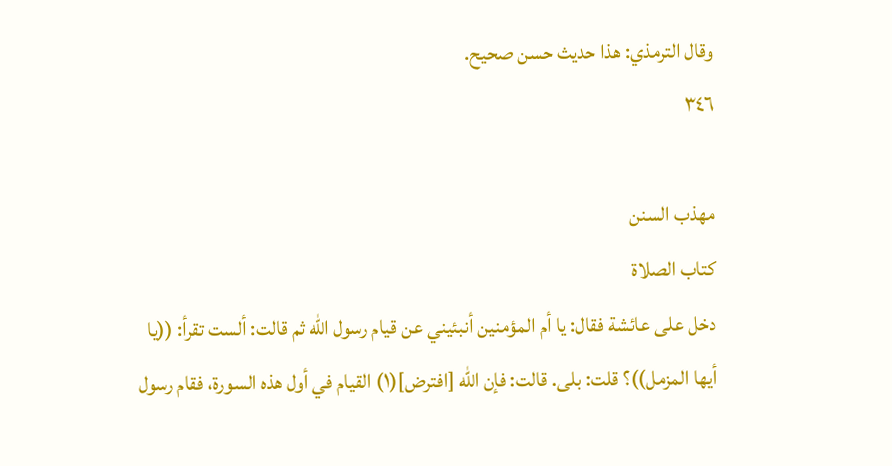وقال الترمذي: هذا حديث حسن صحيح.
٣٤٦

مهذب السنن
كتاب الصلاة
دخل على عائشة فقال: يا أم المؤمنين أنبئيني عن قيام رسول الله ثم قالت: ألست تقرأ: ((يا
أيها المزمل))؟ قلت: بلى. قالت: فإن الله [افترض](١) القيام في أول هذه السورة، فقام رسول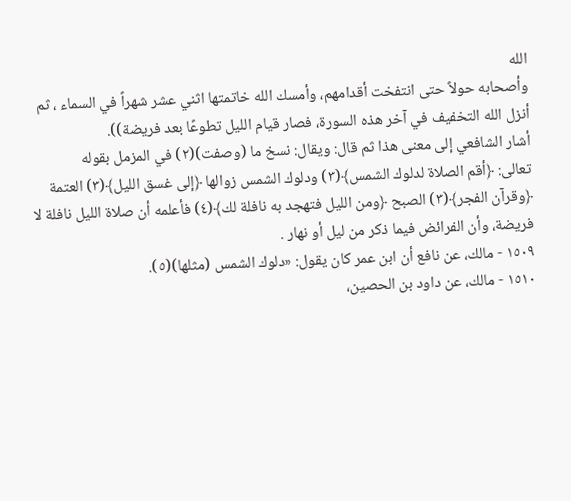الله
وأصحابه حولاً حتى انتفخت أقدامهم، وأمسك الله خاتمتها اثني عشر شهراً في السماء ، ثم
أنزل الله التخفيف في آخر هذه السورة، فصار قيام الليل تطوعًا بعد فريضة)).
أشار الشافعي إلى معنى هذا ثم قال: ويقال: نسخ ما (وصفت)(٢) في المزمل بقوله
تعالى: ﴿أقم الصلاة لدلوك الشمس﴾(٣) ودلوك الشمس زوالها ﴿إلى غسق الليل﴾(٣) العتمة
﴿وقرآن الفجر﴾(٣) الصبح ﴿ومن الليل فتهجد به نافلة لك﴾(٤) فأعلمه أن صلاة الليل نافلة لا
فريضة، وأن الفرائض فيما ذكر من ليل أو نهار .
١٥٠٩ - مالك، عن نافع أن ابن عمر كان يقول: «دلوك الشمس (مثلها)(٥).
١٥١٠ - مالك، عن داود بن الحصين،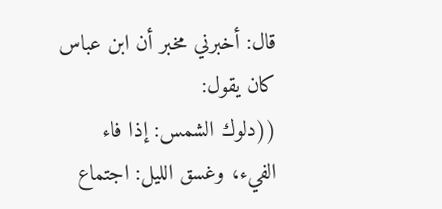قال: أخبرني مخبر أن ابن عباس كان يقول:
((دلوك الشمس: إذا فاء الفيء، وغسق الليل: اجتماع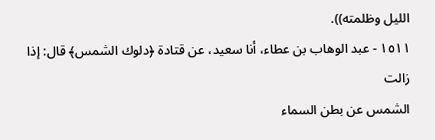الليل وظلمته)).
١٥١١ - عبد الوهاب بن عطاء، أنا سعيد، عن قتادة ﴿دلوك الشمس﴾ قال: إذا زالت
الشمس عن بطن السماء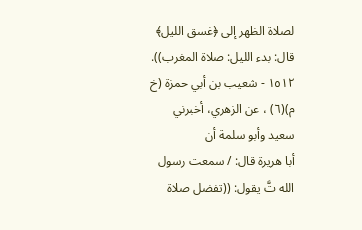لصلاة الظهر إلى ﴿غسق الليل﴾ قال: بدء الليل: صلاة المغرب)).
١٥١٢ - شعيب بن أبي حمزة (خ م)(٦) ، عن الزهري، أخبرني سعيد وأبو سلمة أن
أبا هريرة قال: / سمعت رسول الله تَّ يقول: ((تفضل صلاة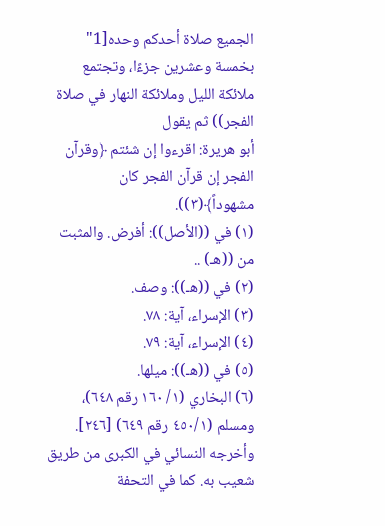الجميع صلاة أحدكم وحده[1"
بخمسة وعشرين جزءًا، وتجتمع ملائكة الليل وملائكة النهار في صلاة الفجر)) ثم يقول
أبو هريرة: اقرءوا إن شئتم ﴿وقرآن الفجر إن قرآن الفجر كان مشهوداً﴾(٣)).
(١) في ((الأصل)): أفرض. والمثبت من ((هـ) ..
(٢) في ((هـ)): وصف.
(٣) الإسراء، آية: ٧٨.
(٤) الإسراء، آية: ٧٩.
(٥) في ((هـ)): ميلها.
(٦) البخاري (١/ ١٦٠ رقم ٦٤٨)، ومسلم (٤٥٠/١ رقم ٦٤٩) [٢٤٦].
وأخرجه النسائي في الكبرى من طريق شعيب به. كما في التحفة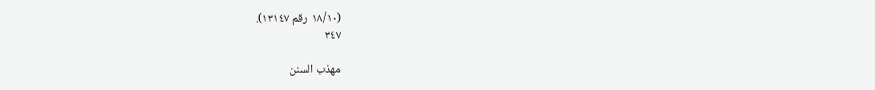(١٨/١٠ رقم ١٣١٤٧).
٣٤٧

مهذب السنن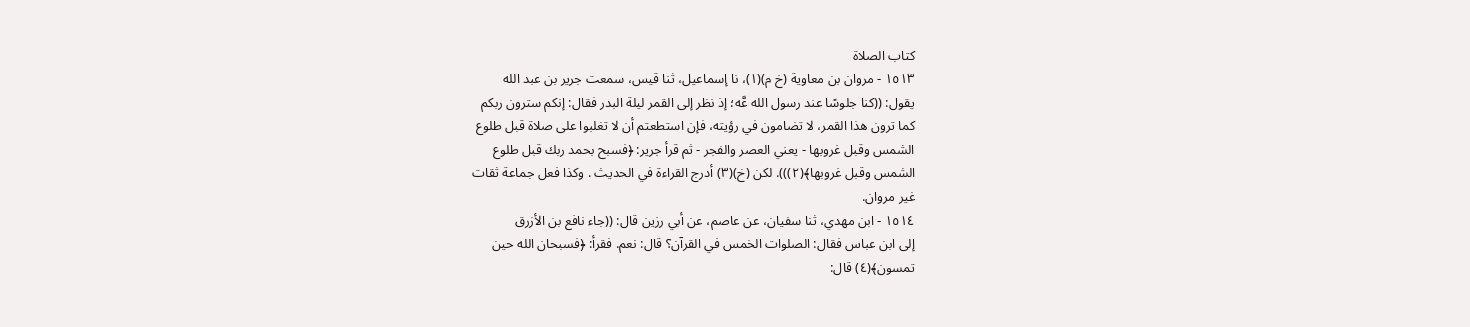كتاب الصلاة
١٥١٣ - مروان بن معاوية (خ م)(١)، نا إسماعيل، ثنا قيس، سمعت جرير بن عبد الله
يقول: ((كنا جلوسًا عند رسول الله عَّه؛ إذ نظر إلى القمر ليلة البدر فقال: إنكم سترون ربكم
كما ترون هذا القمر، لا تضامون في رؤيته، فإن استطعتم أن لا تغلبوا على صلاة قبل طلوع
الشمس وقبل غروبها - يعني العصر والفجر - ثم قرأ جرير: ﴿فسبح بحمد ربك قبل طلوع
الشمس وقبل غروبها﴾(٢))). لكن (خ)(٣) أدرج القراءة في الحديث . وكذا فعل جماعة ثقات
غير مروان.
١٥١٤ - ابن مهدي، ثنا سفيان، عن عاصم، عن أبي رزين قال: ((جاء نافع بن الأزرق
إلى ابن عباس فقال: الصلوات الخمس في القرآن؟ قال: نعم. فقرأ: ﴿فسبحان الله حين
تمسون﴾(٤) قال: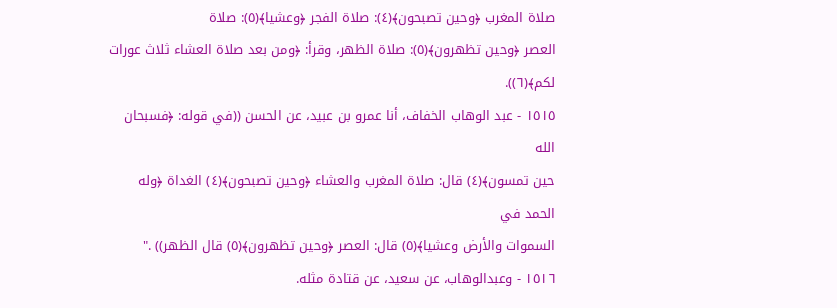صلاة المغرب ﴿وحين تصبحون﴾(٤): صلاة الفجر ﴿وعشيا﴾(٥): صلاة
العصر ﴿وحين تظهرون﴾(٥): صلاة الظهر، وقرأ: ﴿ومن بعد صلاة العشاء ثلاث عورات
لكم﴾(٦)).
١٥١٥ - عبد الوهاب الخفاف، أنا عمرو بن عبيد، عن الحسن ((في قوله: ﴿فسبحان الله
حين تمسون﴾(٤) قال: صلاة المغرب والعشاء ﴿وحين تصبحون﴾(٤) الغداة ﴿وله الحمد في
السموات والأرض وعشيا﴾(٥) قال: العصر ﴿وحين تظهرون﴾(٥) قال الظهر)) ."
١٥١٦ - وعبدالوهاب، عن سعيد، عن قتادة مثله.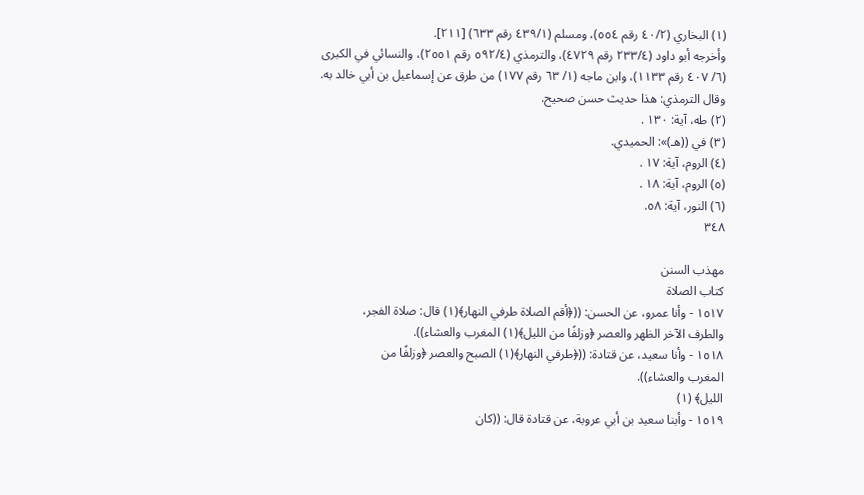(١) البخاري (٤٠/٢ رقم ٥٥٤)، ومسلم (٤٣٩/١ رقم ٦٣٣) [٢١١].
وأخرجه أبو داود (٢٣٣/٤ رقم ٤٧٢٩)، والترمذي (٥٩٢/٤ رقم ٢٥٥١)، والنسائي في الكبرى
(٦/ ٤٠٧ رقم ١١٣٣)، وابن ماجه (١/ ٦٣ رقم ١٧٧) من طرق عن إسماعيل بن أبي خالد به.
وقال الترمذي: هذا حديث حسن صحيح.
(٢) طه، آية: ١٣٠ .
(٣) في ((هـ)»: الحميدي.
(٤) الروم، آية: ١٧ .
(٥) الروم، آية: ١٨ .
(٦) النور، آية: ٥٨.
٣٤٨

مهذب السنن
كتاب الصلاة
١٥١٧ - وأنا عمرو، عن الحسن: ((﴿أقم الصلاة طرفي النهار﴾(١) قال: صلاة الفجر،
والطرف الآخر الظهر والعصر ﴿وزلفًا من الليل﴾(١) المغرب والعشاء)).
١٥١٨ - وأنا سعيد، عن قتادة: ((﴿طرفي النهار﴾(١) الصبح والعصر ﴿وزلفًا من
المغرب والعشاء)).
الليل﴾ (١)
١٥١٩ - وأبنا سعيد بن أبي عروبة، عن قتادة قال: ((كان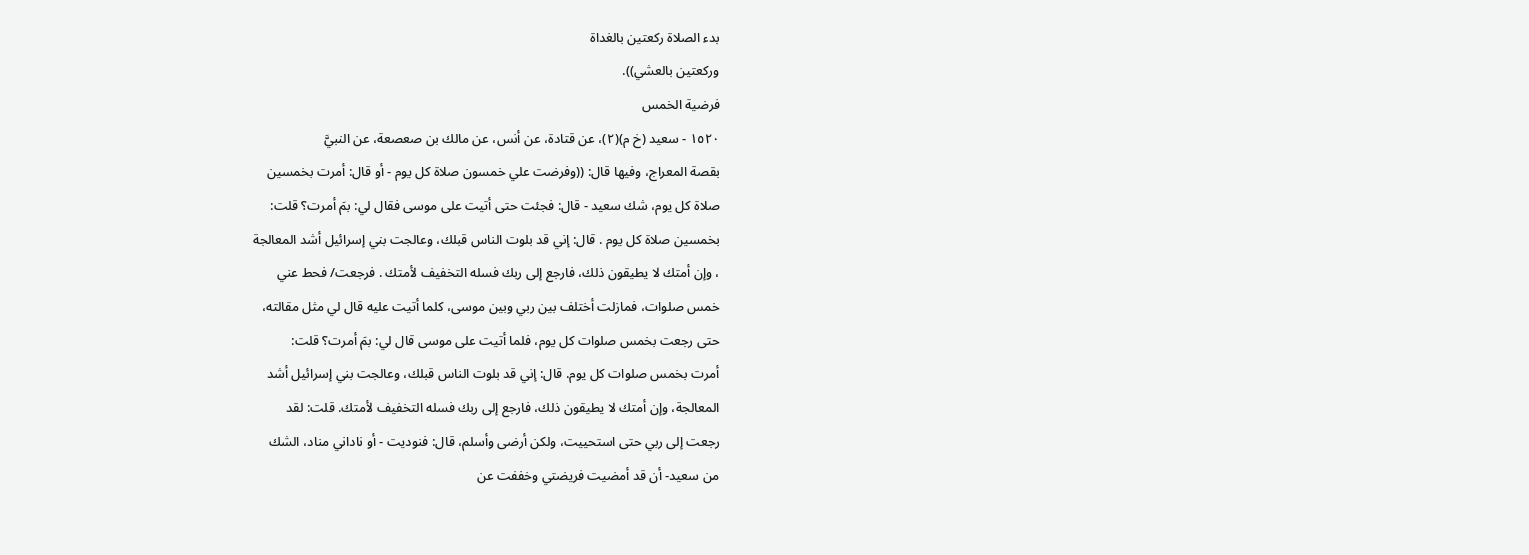بدء الصلاة ركعتين بالغداة
وركعتين بالعشي)).
فرضية الخمس
١٥٢٠ - سعيد (خ م)(٢)، عن قتادة، عن أنس، عن مالك بن صعصعة، عن النبيَّ
بقصة المعراج، وفيها قال: ((وفرضت علي خمسون صلاة كل يوم - أو قال: أمرت بخمسين
صلاة كل يوم، شك سعيد - قال: فجئت حتى أتيت على موسى فقال لي: بمَ أمرت؟ قلت:
بخمسين صلاة كل يوم . قال: إني قد بلوت الناس قبلك، وعالجت بني إسرائيل أشد المعالجة
، وإن أمتك لا يطيقون ذلك، فارجع إلى ربك فسله التخفيف لأمتك . فرجعت/ فحط عني
خمس صلوات، فمازلت أختلف بين ربي وبين موسى، كلما أتيت عليه قال لي مثل مقالته،
حتى رجعت بخمس صلوات كل يوم، فلما أتيت على موسى قال لي: بمَ أمرت؟ قلت:
أمرت بخمس صلوات كل يوم. قال: إني قد بلوت الناس قبلك، وعالجت بني إسرائيل أشد
المعالجة، وإن أمتك لا يطيقون ذلك، فارجع إلى ربك فسله التخفيف لأمتك. قلت: لقد
رجعت إلى ربي حتى استحييت، ولكن أرضى وأسلم، قال: فنوديت - أو ناداني مناد، الشك
من سعيد- أن قد أمضيت فريضتي وخففت عن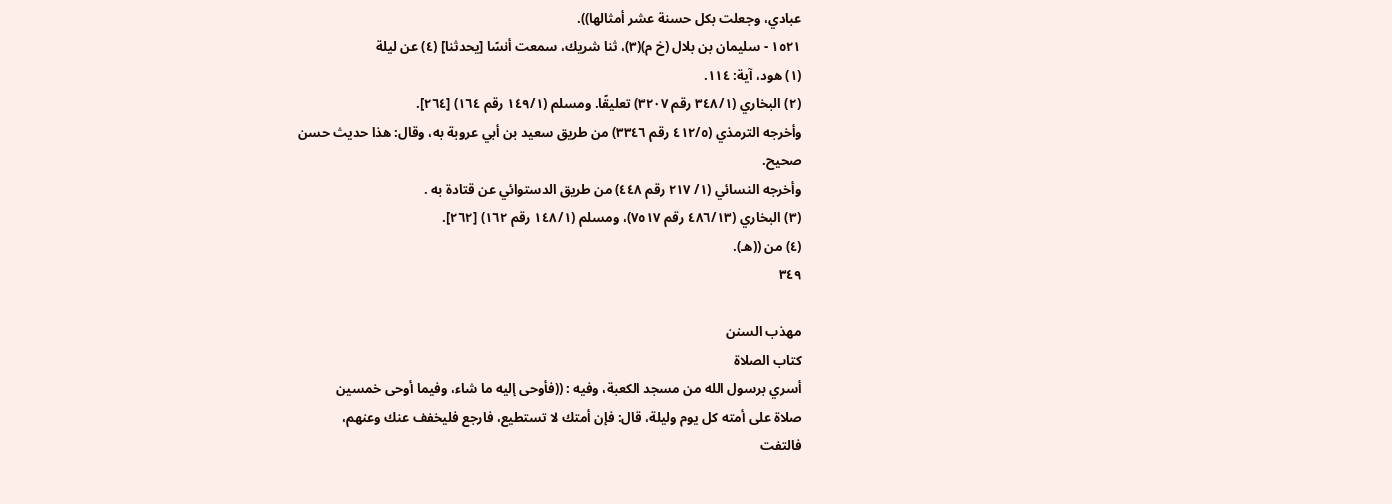عبادي، وجعلت بكل حسنة عشر أمثالها)).
١٥٢١ - سليمان بن بلال (خ م)(٣)، ثنا شريك، سمعت أنسًا [يحدثنا] (٤) عن ليلة
(١) هود، آية: ١١٤.
(٢) البخاري (٣٤٨/١ رقم ٣٢٠٧) تعليقًا. ومسلم (١٤٩/١ رقم ١٦٤) [٢٦٤].
وأخرجه الترمذي (٤١٢/٥ رقم ٣٣٤٦) من طريق سعيد بن أبي عروبة به، وقال: هذا حديث حسن
صحیح.
وأخرجه النسائي (١/ ٢١٧ رقم ٤٤٨) من طريق الدستوائي عن قتادة به .
(٣) البخاري (٤٨٦/١٣ رقم ٧٥١٧)، ومسلم (١٤٨/١ رقم ١٦٢) [٢٦٢].
(٤) من ((هـ).
٣٤٩

مهذب السنن
كتاب الصلاة
أسري برسول الله من مسجد الكعبة، وفيه : ((فأوحى إليه ما شاء، وفيما أوحى خمسين
صلاة على أمته كل يوم وليلة، قال: فإن أمتك لا تستطيع، فارجع فليخفف عنك وعنهم،
فالتفت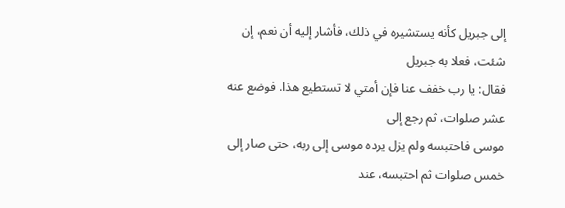إلى جبريل كأنه يستشيره في ذلك، فأشار إليه أن نعم، إن شئت، فعلا به جبريل
فقال: يا رب خفف عنا فإن أمتي لا تستطيع هذا. فوضع عنه عشر صلوات، ثم رجع إلى
موسی فاحتبسه ولم یزل یرده موسی إلی ربه، حتى صار إلى خمس صلوات ثم احتبسه، عند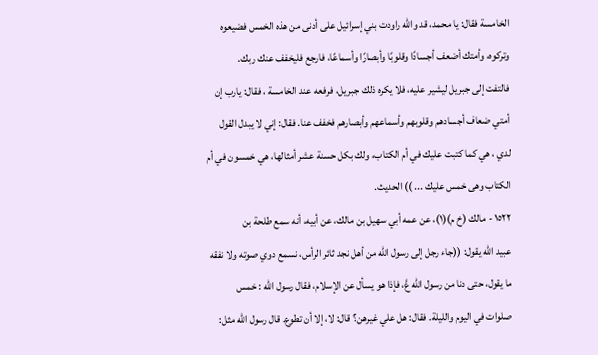الخامسة فقال: يا محمد، قد والله راودت بني إسرائيل على أدنى من هذه الخمس فضيعوه
وتركوه، وأمتك أضعف أجسادًا وقلوبًا وأبصارًا وأسماعًا، فارجع فليخفف عنك ربك.
فالتفت إلى جبريل ليشير عليه، فلا يكره ذلك جبريل، فرفعه عند الخامسة ، فقال: يارب إن
أمتي ضعاف أجسادهم وقلوبهم وأسماعهم وأبصارهم فخفف عنا. فقال: إني لا يبدل القول
لدي ، هي كما كتبت عليك في أم الكتاب، ولك بكل حسنة عشر أمثالها، هي خمسون في أم
الكتاب وهى خمس عليك ... )) الحديث.
١٥٢٢ - مالك (خ م)(١)، عن عمه أبي سهيل بن مالك، عن أبيه، أنه سمع طلحة بن
عبيد الله يقول: ((جاء رجل إلى رسول الله من أهل نجد ثائر الرأس، نسمع دوي صوته ولا نفقه
ما يقول، حتى دنا من رسول الله عَّ، فإذا هو يسأل عن الإسلام، فقال رسول الله : خمس
صلوات في اليوم والليلة. فقال: هل علي غيرهن؟ قال: لا، إلا أن تطوع. قال رسول الله مثل: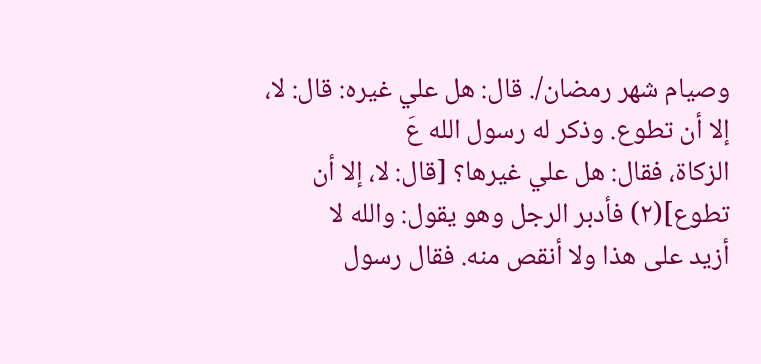وصيام شهر رمضان/. قال: هل علي غيره: قال: لا، إلا أن تطوع. وذكر له رسول الله عَ
الزكاة، فقال: هل علي غيرها؟ [قال: لا، إلا أن تطوع](٢) فأدبر الرجل وهو يقول: والله لا
أزيد على هذا ولا أنقص منه. فقال رسول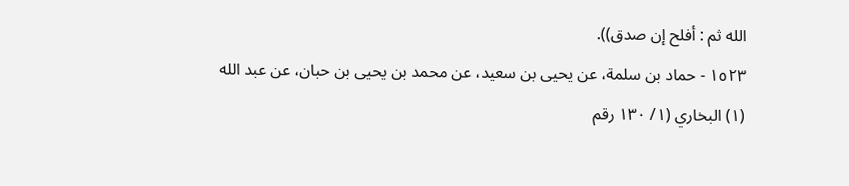الله ثم : أفلح إن صدق)).
١٥٢٣ - حماد بن سلمة، عن يحيى بن سعيد، عن محمد بن يحيى بن حبان، عن عبد الله
(١) البخاري (١/ ١٣٠ رقم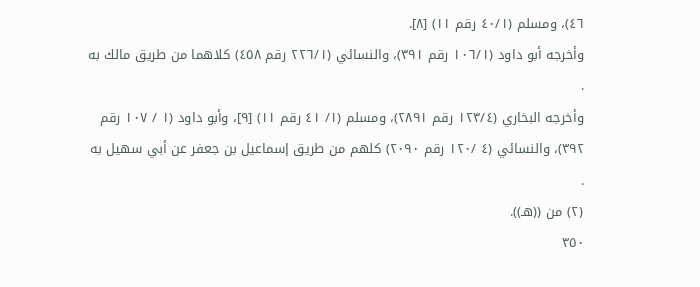٤٦)، ومسلم (٤٠/١ رقم ١١) [٨].
وأخرجه أبو داود (١٠٦/١ رقم ٣٩١)، والنسائي (٢٢٦/١ رقم ٤٥٨) كلاهما من طريق مالك به .
وأخرجه البخاري (١٢٣/٤ رقم ٢٨٩١)، ومسلم (١/ ٤١ رقم ١١) [٩]، وأبو داود (١ / ١٠٧ رقم
٣٩٢)، والنسائي (٤ /١٢٠ رقم ٢٠٩٠) كلهم من طريق إسماعيل بن جعفر عن أبي سهيل به .
(٢) من ((هـ)).
٣٥٠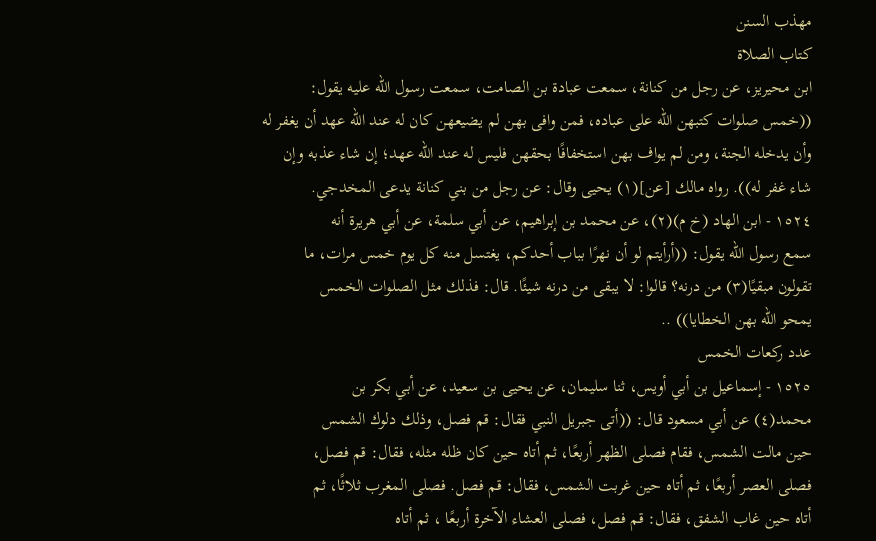مهذب السنن
كتاب الصلاة
ابن محيريز، عن رجل من كنانة، سمعت عبادة بن الصامت، سمعت رسول الله عليه يقول:
((خمس صلوات كتبهن الله على عباده، فمن وافى بهن لم يضيعهن كان له عند الله عهد أن يغفر له
وأن يدخله الجنة، ومن لم یواف بهن استخفافًا بحقهن فليس له عند الله عهد؛ إن شاء عذبه وإن
شاء غفر له)). رواه مالك [عن](١) يحيى وقال: عن رجل من بني كنانة يدعى المخدجي.
١٥٢٤ - ابن الهاد (خ م)(٢)، عن محمد بن إبراهيم، عن أبي سلمة، عن أبي هريرة أنه
سمع رسول الله يقول: ((أرأيتم لو أن نهرًا بباب أحدكم، يغتسل منه کل یوم خمس مرات، ما
تقولون مبقيًا(٣) من درنه؟ قالوا: لا يبقى من درنه شيئًا. قال: فذلك مثل الصلوات الخمس
يمحو الله بهن الخطايا)) ..
عدد ركعات الخمس
١٥٢٥ - إسماعيل بن أبي أويس، ثنا سليمان، عن يحيى بن سعيد، عن أبي بكر بن
محمد(٤) عن أبي مسعود قال: ((أتى جبريل النبي فقال: قم فصل، وذلك دلوك الشمس
حين مالت الشمس، فقام فصلى الظهر أربعًا، ثم أتاه حين كان ظله مثله، فقال: قم فصل،
فصلى العصر أربعًا، ثم أتاه حين غربت الشمس، فقال: قم فصل. فصلى المغرب ثلاثًا، ثم
أتاه حين غاب الشفق، فقال: قم فصل، فصلى العشاء الآخرة أربعًا ، ثم أتاه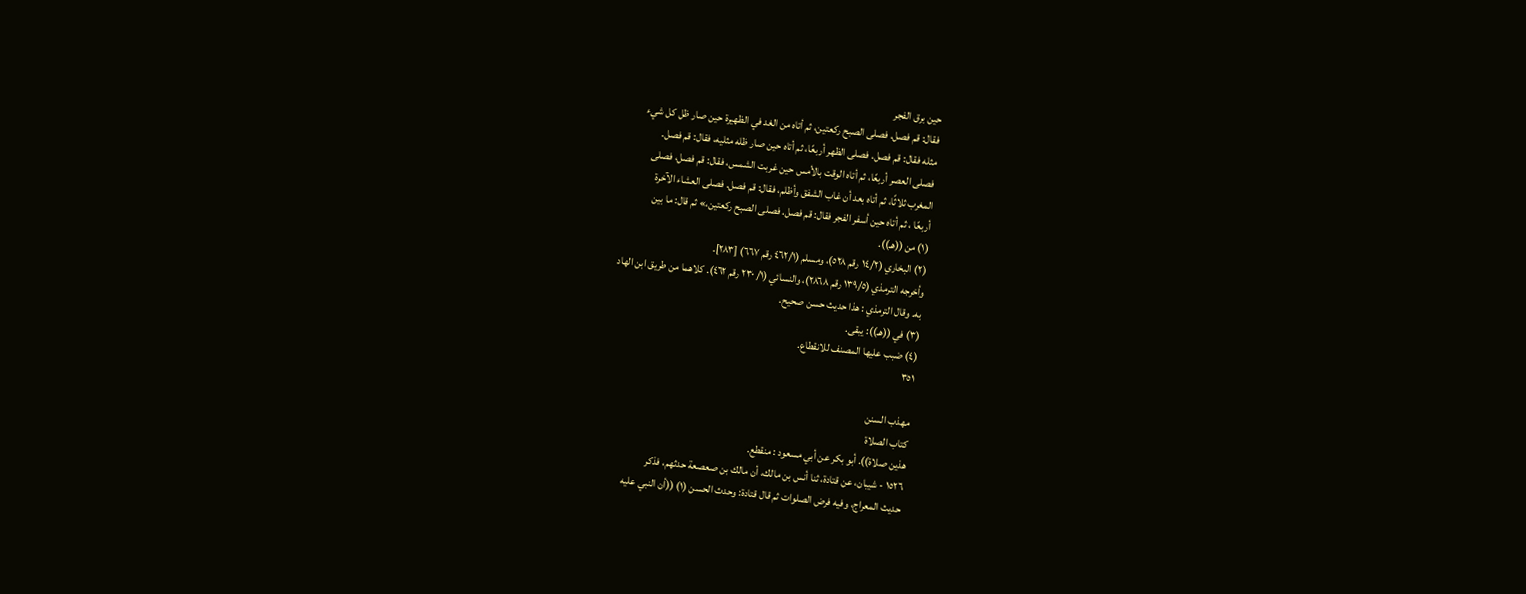حين برق الفجر
فقال: قم فصل. فصلى الصبح ركعتين، ثم أتاه من الغد في الظهيرة حين صار ظل كل شيء
مثله فقال: قم فصل. فصلى الظهر أربعًا، ثم أتاه حين صار ظله مثليه، فقال: قم فصل.
فصلى العصر أربعًا، ثم أتاه الوقت بالأمس حين غربت الشمس، فقال: قم فصل، فصلى
المغرب ثلاثًا، ثم أتاه بعد أن غاب الشفق وأظلم، فقال: قم فصل. فصلى العشاء الآخرة
أربعًا ، ثم أتاه حين أسفر الفجر فقال: قم فصل. فصلى الصبح ركعتين،» ثم قال: ما بين
(١) من ((هـ)).
(٢) البخاري (١٤/٢ رقم ٥٢٨)، ومسلم (٤٦٢/١ رقم ٦٦٧) [٢٨٣].
وأخرجه الترمذي (١٣٩/٥ رقم ٢٨٦٨)، والنسائي (١/ ٢٣٠ رقم ٤٦٢). كلاهما من طريق ابن الهاد
به. وقال الترمذي : هذا حديث حسن صحيح.
(٣) في ((هـ)): يبقى.
(٤) ضبب عليها المصنف للانقطاع.
٣٥١

مهذب السنن
كتاب الصلاة
هذين صلاة)). أبو بكر عن أبي مسعود : منقطع.
١٥٢٦ - شيبان، عن قتادة، ثنا أنس بن مالك، أن مالك بن صعصعة حدثهم، فذكر
حديث المعراج، وفيه فرض الصلوات ثم قال قتادة: وحدث الحسن (١) ((أن النبي عليه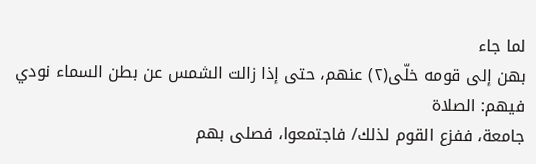لما جاء
بهن إلى قومه خلّى(٢) عنهم، حتى إذا زالت الشمس عن بطن السماء نودي فيهم: الصلاة
جامعة، ففزع القوم لذلك/ فاجتمعوا، فصلى بهم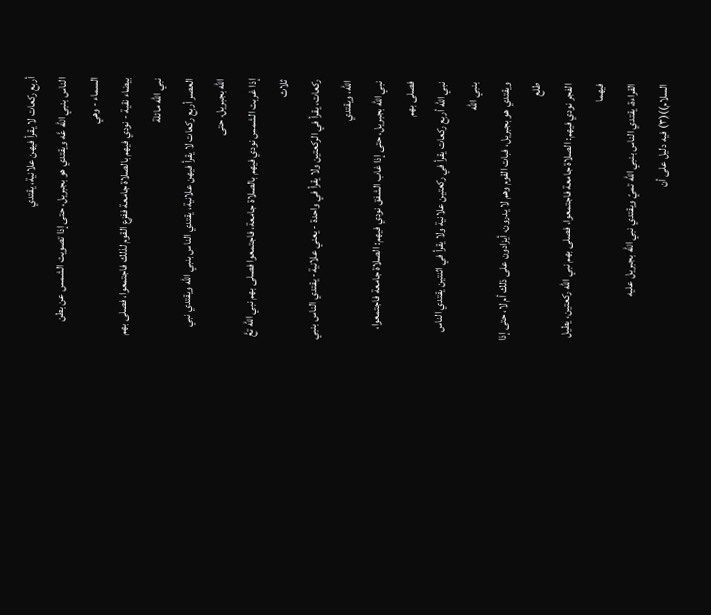أربع ركعات لا يقرأ فيهن علانية، يقتدي
الناس بنبي الله عَّه ويقتدي هو بجبريل، حتى إذا تصويت الشمس عن بطن السماء - وهي
بيضاء نقية - نودي فيهم بالصلاة جامعة ففزع القوم لذلك فاجتمعوا، فصلى بهم نبي الله مائلة
العصر أربع ركعات لا يقرأ فيهن علانية، يقتدي الناس بنبي الله ويقتدي نبي الله بجبريل، حتى
إذا غربت الشمس نودي فيهم بالصلاة جامعة، فاجتمعوا فصلى بهم نبي الله تعَّ ثلاث
ركعات، يقرأ في الركعتين ولا يقرأ في واحدة - يعني علانية- يقتدي الناس بنبي الله، ويقتدي
نبي الله بجبريل، حتى إذا غاب الشفق نودي فيهم: الصلاة جامعة فاجتمعوا، فصلى بهم
نبي الله أربع ركعات يقرأ في ركعتين علانية ولا يقرأ في اثنتين يقتدي الناس بنبي الله
ويقتدي هو بجبريل، فبات القوم وهم لا يدرون، أيزادون على ذلك أم لا، حتى إذا طلع
الفجر نودي فيهم: الصلاة جامعة فاجتمعوا، فصلى بهم نبي الله ركعتين، يطيل فيهما
القراءة، يقتدي الناس بنبي الله تميّ ويقتدي نبي الله بجبريل عليه السلام))(٣) فيه دليل على أن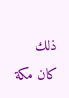ذلك کان مكة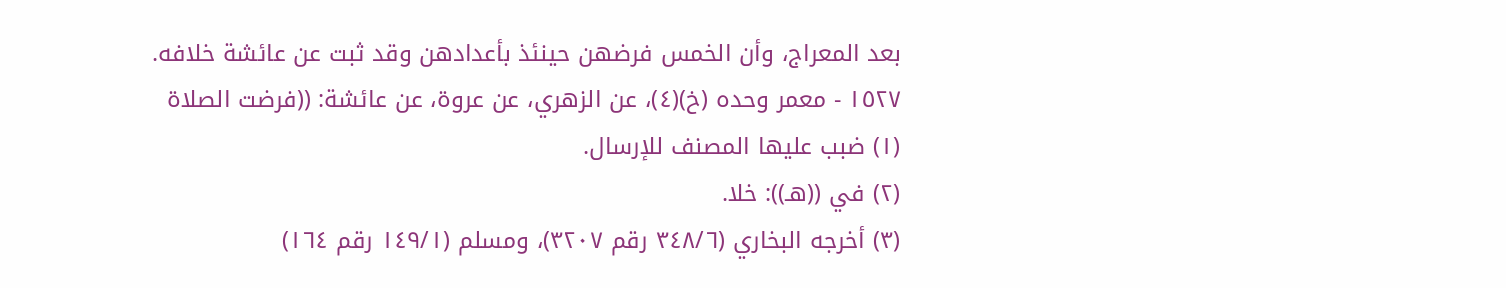بعد المعراج، وأن الخمس فرضهن حينئذ بأعدادهن وقد ثبت عن عائشة خلافه.
١٥٢٧ - معمر وحده (خ)(٤)، عن الزهري، عن عروة، عن عائشة: ((فرضت الصلاة
(١) ضبب عليها المصنف للإرسال.
(٢) في ((هـ)): خلا.
(٣) أخرجه البخاري (٣٤٨/٦ رقم ٣٢٠٧)، ومسلم (١٤٩/١ رقم ١٦٤)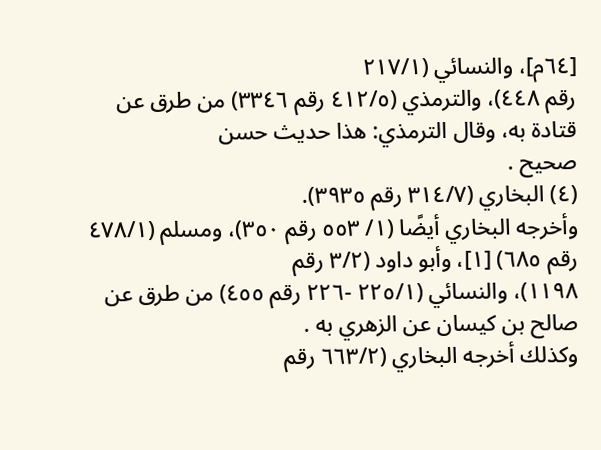[٦٤م]، والنسائي (٢١٧/١
رقم ٤٤٨)، والترمذي (٤١٢/٥ رقم ٣٣٤٦) من طرق عن قتادة به، وقال الترمذي: هذا حديث حسن
صحیح .
(٤) البخاري (٣١٤/٧ رقم ٣٩٣٥).
وأخرجه البخاري أيضًا (١/ ٥٥٣ رقم ٣٥٠)، ومسلم (٤٧٨/١ رقم ٦٨٥) [١]، وأبو داود (٣/٢ رقم
١١٩٨)، والنسائي (٢٢٥/١ -٢٢٦ رقم ٤٥٥) من طرق عن صالح بن كيسان عن الزهري به .
وكذلك أخرجه البخاري (٦٦٣/٢ رقم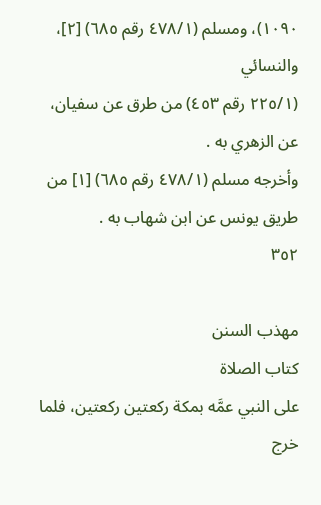١٠٩٠)، ومسلم (٤٧٨/١ رقم ٦٨٥) [٢]، والنسائي
(٢٢٥/١ رقم ٤٥٣) من طرق عن سفيان، عن الزهري به .
وأخرجه مسلم (٤٧٨/١ رقم ٦٨٥) [١] من طريق يونس عن ابن شهاب به .
٣٥٢

مهذب السنن
كتاب الصلاة
على النبي عمَّه بمكة ركعتين ركعتين، فلما خرج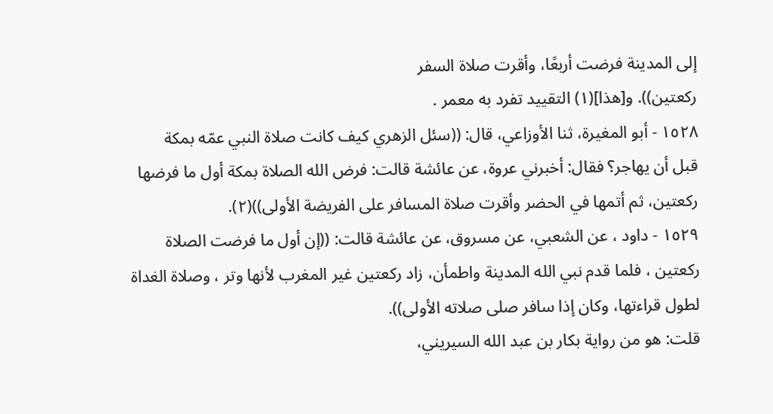إلى المدينة فرضت أربعًا، وأقرت صلاة السفر
رکعتین)). و[هذا](١) التقیید تفرد به معمر .
١٥٢٨ - أبو المغيرة، ثنا الأوزاعي، قال: ((سئل الزهري كيف كانت صلاة النبي عمّه بمكة
قبل أن يهاجر؟ فقال: أخبرني عروة، عن عائشة قالت: فرض الله الصلاة بمكة أول ما فرضها
ركعتين، ثم أتمها في الحضر وأقرت صلاة المسافر على الفريضة الأولى))(٢).
١٥٢٩ - داود ، عن الشعبي، عن مسروق، عن عائشة قالت: ((إن أول ما فرضت الصلاة
ركعتين ، فلما قدم نبي الله المدينة واطمأن، زاد ركعتين غير المغرب لأنها وتر ، وصلاة الغداة
لطول قراءتها، وكان إذا سافر صلی صلاته الأولى)).
قلت: هو من رواية بكار بن عبد الله السیریني،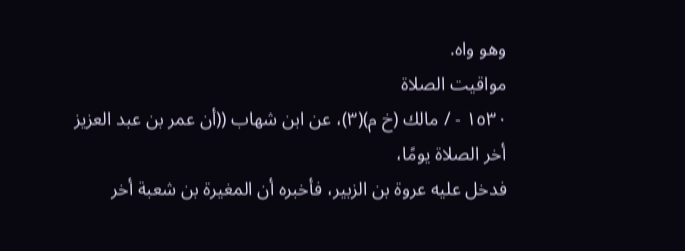وهو واه.
مواقيت الصلاة
١٥٣٠ - / مالك (خ م)(٣)، عن ابن شهاب ((أن عمر بن عبد العزيز أخر الصلاة يومًا،
فدخل عليه عروة بن الزبير، فأخبره أن المغيرة بن شعبة أخر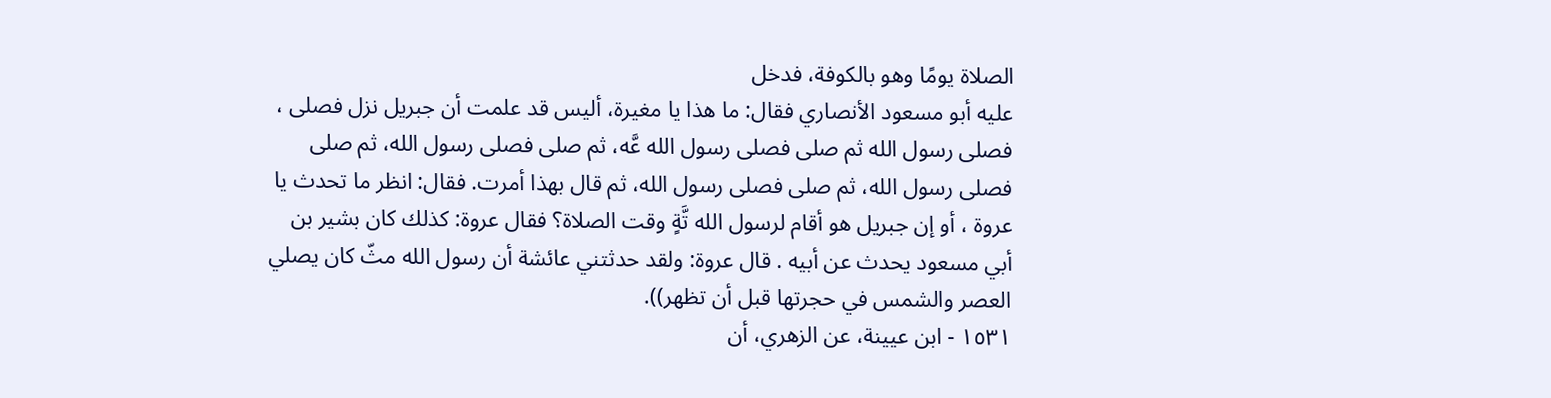الصلاة يومًا وهو بالكوفة، فدخل
عليه أبو مسعود الأنصاري فقال: ما هذا يا مغيرة، أليس قد علمت أن جبريل نزل فصلى ،
فصلى رسول الله ثم صلى فصلى رسول الله عَّه، ثم صلى فصلى رسول الله، ثم صلى
فصلى رسول الله، ثم صلى فصلى رسول الله، ثم قال بهذا أمرت. فقال: انظر ما تحدث يا
عروة ، أو إن جبريل هو أقام لرسول الله تَّةٍ وقت الصلاة؟ فقال عروة: كذلك كان بشير بن
أبي مسعود يحدث عن أبيه . قال عروة: ولقد حدثتني عائشة أن رسول الله مثّ كان يصلي
العصر والشمس في حجرتها قبل أن تظهر)).
١٥٣١ - ابن عيينة، عن الزهري، أن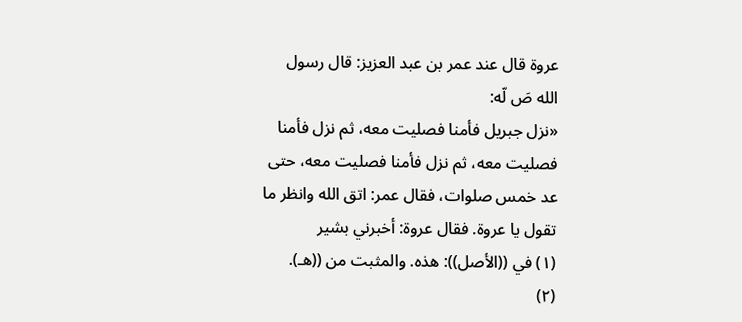عروة قال عند عمر بن عبد العزيز: قال رسول الله صَ لّه:
«نزل جبريل فأمنا فصلیت معه، ثم نزل فأمنا فصلیت معه، ثم نزل فأمنا فصلیت معه، حتى
عد خمس صلوات، فقال عمر: اتق الله وانظر ما تقول يا عروة. فقال عروة: أخبرني بشير
(١) في ((الأصل)): هذه. والمثبت من ((هـ).
(٢)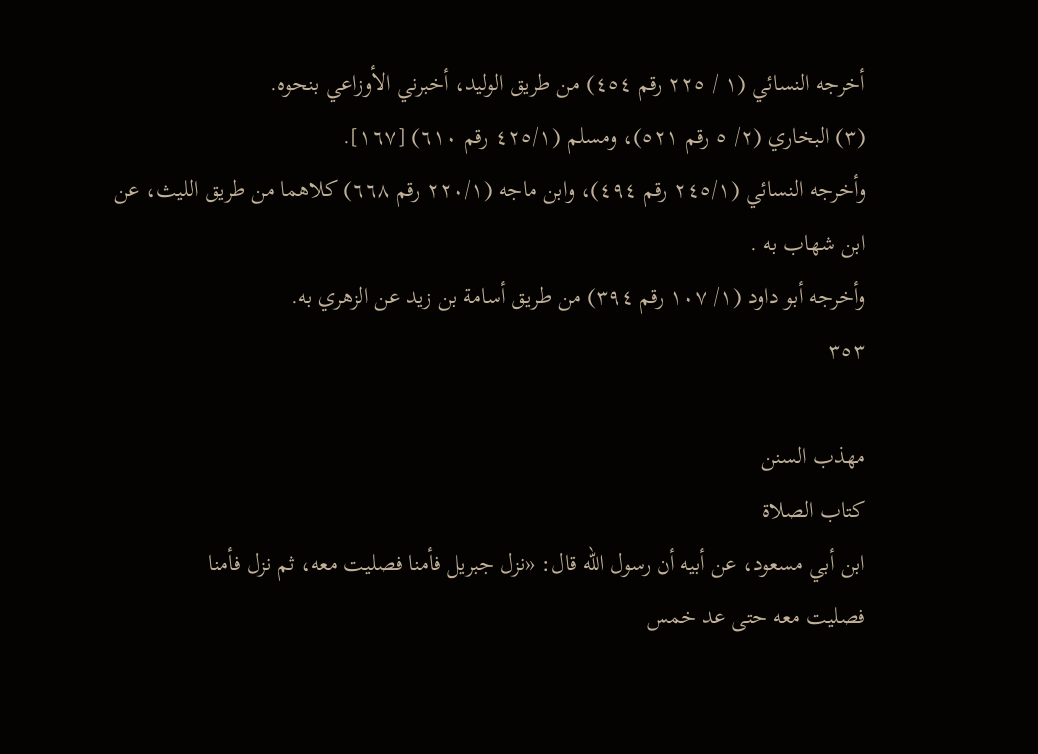أخرجه النسائي (١ / ٢٢٥ رقم ٤٥٤) من طريق الوليد، أخبرني الأوزاعي بنحوه.
(٣) البخاري (٢/ ٥ رقم ٥٢١)، ومسلم (٤٢٥/١ رقم ٦١٠) [١٦٧].
وأخرجه النسائي (٢٤٥/١ رقم ٤٩٤)، وابن ماجه (٢٢٠/١ رقم ٦٦٨) كلاهما من طريق الليث، عن
ابن شهاب به .
وأخرجه أبو داود (١/ ١٠٧ رقم ٣٩٤) من طريق أسامة بن زيد عن الزهري به.
٣٥٣

مهذب السنن
كتاب الصلاة
ابن أبي مسعود، عن أبيه أن رسول الله قال: «نزل جبريل فأمنا فصلیت معه، ثم نزل فأمنا
فصليت معه حتى عد خمس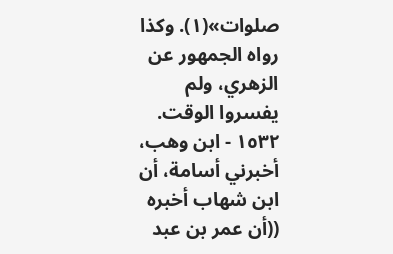صلوات»(١). وكذا رواه الجمهور عن الزهري، ولم يفسروا الوقت.
١٥٣٢ - ابن وهب، أخبرني أسامة، أن ابن شهاب أخبره ((أن عمر بن عبد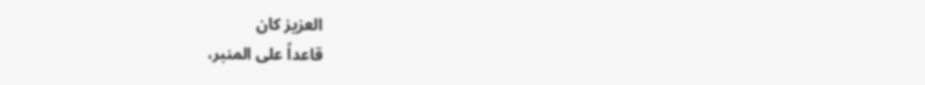العزيز كان
قاعداً على المنبر،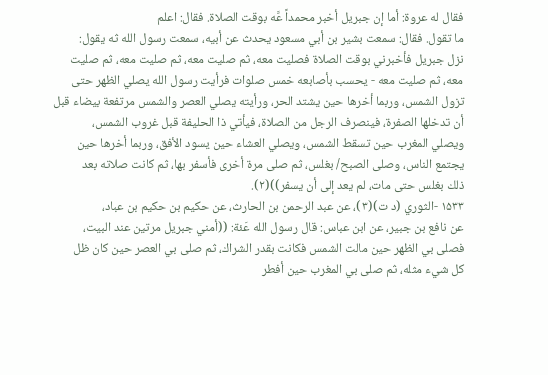فقال له عروة: أما إن جبريل أخبر محمداً عَّه بوقت الصلاة. فقال: اعلم
ما تقول. فقال: سمعت بشير بن أبي مسعود يحدث عن أبيه، سمعت رسول الله ثه يقول:
نزل جبريل فأخبرني بوقت الصلاة فصليت معه، ثم صليت معه، ثم صليت معه، ثم صليت
معه، ثم صليت معه - يحسب بأصابعه خمس صلوات فرأيت رسول الله يصلي الظهر حتى
تزول الشمس، وربما أخرها حين يشتد الحر، ورأيته يصلي العصر والشمس مرتفعة بيضاء قبل
أن تدخلها الصفرة، فينصرف الرجل من الصلاة، فيأتي ذا الحليفة قبل غروب الشمس،
ويصلي المغرب حين تسقط الشمس، ويصلي العشاء حين يسود الأفق، وربما أخرها حين
يجتمع الناس، وصلى الصبح/ بغلس، ثم صلى مرة أخرى فأسفر بها، ثم كانت صلاته بعد
ذلك بغلس حتى مات، لم يعد إلى أن يسفر))(٢).
١۵٣٣ -الثوري (د ت)(٣)، عن عبد الرحمن بن الحارث، عن حکیم بن حکیم بن عباد،
عن نافع بن جبير، عن ابن عباس: قال رسول الله عَئة: ((أمني جبريل مرتين عند البيت،
فصلى بي الظهر حين مالت الشمس فكانت بقدر الشراك، ثم صلى بي العصر حين كان ظل
كل شيء مثله، ثم صلى بي المغرب حين أفطر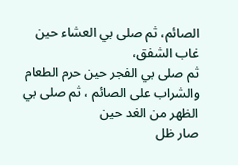الصائم، ثم صلى بي العشاء حين غاب الشفق،
ثم صلى بي الفجر حين حرم الطعام والشراب على الصائم ، ثم صلى بي الظهر من الغد حين
صار ظل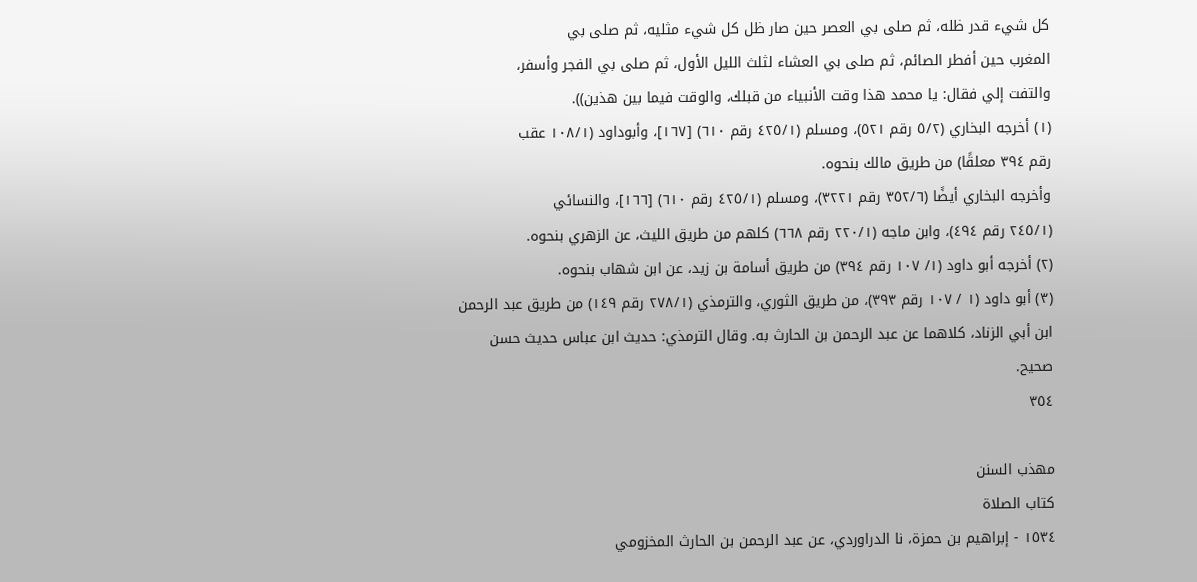كل شيء قدر ظله، ثم صلى بي العصر حين صار ظل كل شيء مثليه، ثم صلى بي
المغرب حين أفطر الصائم، ثم صلى بي العشاء لثلث الليل الأول، ثم صلى بي الفجر وأسفر،
والتفت إلي فقال: يا محمد هذا وقت الأنبياء من قبلك، والوقت فيما بين هذين)).
(١) أخرجه البخاري (٥/٢ رقم ٥٢١)، ومسلم (٤٢٥/١ رقم ٦١٠) [١٦٧]، وأبوداود (١٠٨/١ عقب
رقم ٣٩٤ معلقًا) من طريق مالك بنحوه.
وأخرجه البخاري أيضًا (٣٥٢/٦ رقم ٣٢٢١)، ومسلم (٤٢٥/١ رقم ٦١٠) [١٦٦]، والنسائي
(٢٤٥/١ رقم ٤٩٤)، وابن ماجه (٢٢٠/١ رقم ٦٦٨) كلهم من طريق الليث، عن الزهري بنحوه.
(٢) أخرجه أبو داود (١/ ١٠٧ رقم ٣٩٤) من طريق أسامة بن زيد، عن ابن شهاب بنحوه.
(٣) أبو داود (١ / ١٠٧ رقم ٣٩٣)، من طريق الثوري، والترمذي (٢٧٨/١ رقم ١٤٩) من طريق عبد الرحمن
ابن أبي الزناد، كلاهما عن عبد الرحمن بن الحارث به. وقال الترمذي: حديث ابن عباس حديث حسن
صحيح.
٣٥٤

مهذب السنن
كتاب الصلاة
١٥٣٤ - إبراهيم بن حمزة، نا الدراوردي، عن عبد الرحمن بن الحارث المخزومي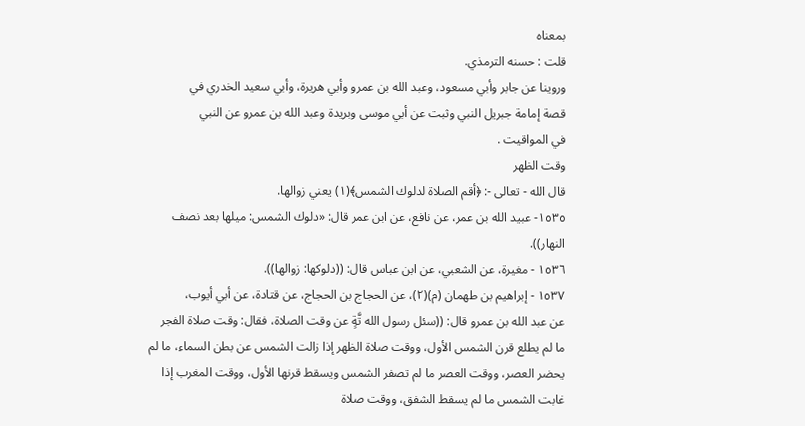بمعناه
قلت : حسنه الترمذي.
وروينا عن جابر وأبي مسعود، وعبد الله بن عمرو وأبي هريرة، وأبي سعيد الخدري في
قصة إمامة جبريل النبي وثبت عن أبي موسى وبريدة وعبد الله بن عمرو عن النبي
في المواقيت .
وقت الظهر
قال الله - تعالى -: ﴿أقم الصلاة لدلوك الشمس﴾(١) يعني زوالها.
١٥٣٥- عبيد الله بن عمر، عن نافع، عن ابن عمر قال: «دلوك الشمس: ميلها بعد نصف
النهار)).
١٥٣٦ - مغيرة، عن الشعبي، عن ابن عباس قال: ((دلوكها: زوالها)).
١٥٣٧ - إبراهيم بن طهمان (م)(٢)، عن الحجاج بن الحجاج، عن قتادة، عن أبي أيوب،
عن عبد الله بن عمرو قال: ((سئل رسول الله تَّةٍ عن وقت الصلاة، فقال: وقت صلاة الفجر
ما لم يطلع قرن الشمس الأول، ووقت صلاة الظهر إذا زالت الشمس عن بطن السماء، ما لم
يحضر العصر، ووقت العصر ما لم تصفر الشمس ويسقط قرنها الأول، ووقت المغرب إذا
غابت الشمس ما لم يسقط الشفق، ووقت صلاة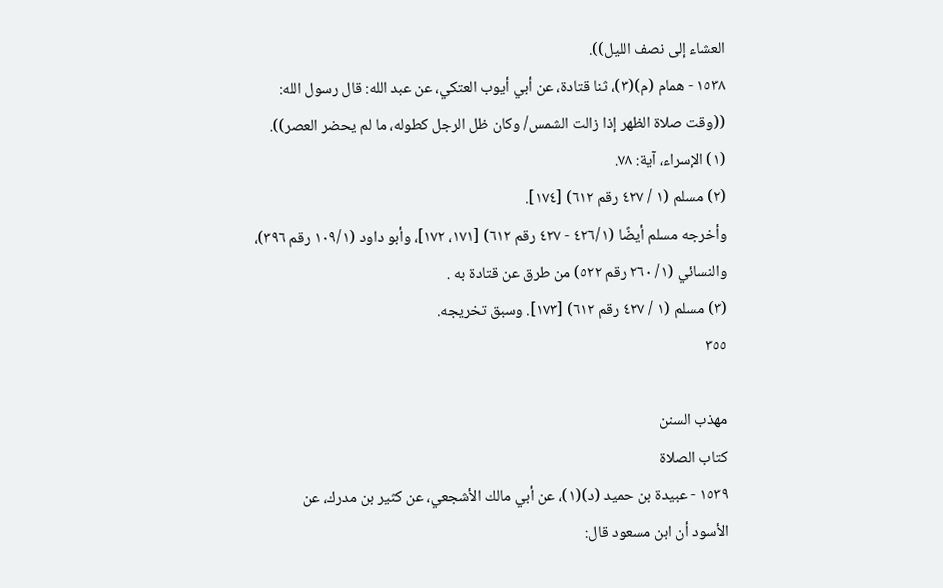العشاء إلى نصف الليل)).
١٥٣٨ - همام (م)(٣)، ثنا قتادة، عن أبي أيوب العتكي، عن عبد الله: قال رسول الله:
((وقت صلاة الظهر إذا زالت الشمس/ وكان ظل الرجل كطوله، ما لم يحضر العصر)).
(١) الإسراء، آية: ٧٨.
(٢) مسلم (١ / ٤٢٧ رقم ٦١٢) [١٧٤].
وأخرجه مسلم أيضًا (٤٢٦/١ - ٤٢٧ رقم ٦١٢) [١٧١، ١٧٢]، وأبو داود (١٠٩/١ رقم ٣٩٦)،
والنسائي (١/ ٢٦٠ رقم ٥٢٢) من طرق عن قتادة به .
(٣) مسلم (١ / ٤٢٧ رقم ٦١٢) [١٧٣]. وسبق تخريجه.
٣٥٥

مهذب السنن
كتاب الصلاة
١٥٣٩ - عبيدة بن حميد (د)(١)، عن أبي مالك الأشجعي، عن كثير بن مدرك، عن
الأسود أن ابن مسعود قال: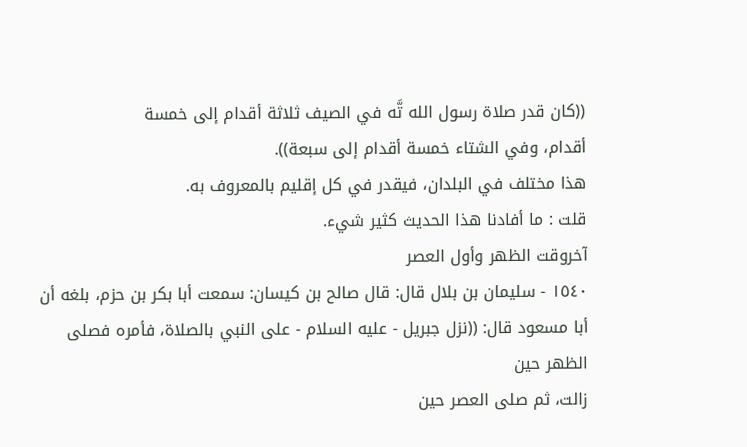((كان قدر صلاة رسول الله تَّه في الصيف ثلاثة أقدام إلى خمسة
أقدام، وفي الشتاء خمسة أقدام إلى سبعة)).
هذا مختلف في البلدان، فيقدر في کل إقلیم بالمعروف به.
قلت : ما أفادنا هذا الحديث كثير شيء.
آخروقت الظهر وأول العصر
١٥٤٠ - سليمان بن بلال قال: قال صالح بن كيسان: سمعت أبا بكر بن حزم، بلغه أن
أبا مسعود قال: ((نزل جبريل - عليه السلام - على النبي بالصلاة، فأمره فصلى الظهر حين
زالت، ثم صلى العصر حين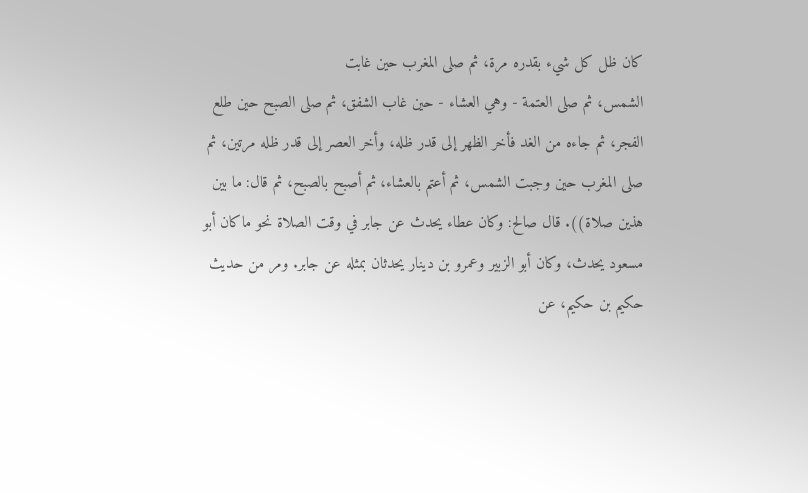كان ظل كل شيء بقدره مرة، ثم صلى المغرب حين غابت
الشمس، ثم صلى العتمة - وهي العشاء - حين غاب الشفق، ثم صلى الصبح حين طلع
الفجر، ثم جاءه من الغد فأخر الظهر إلى قدر ظله، وأخر العصر إلى قدر ظله مرتين، ثم
صلى المغرب حين وجبت الشمس، ثم أعتم بالعشاء، ثم أصبح بالصبح، ثم قال: ما بين
هذين صلاة)). قال صالح: وكان عطاء يحدث عن جابر في وقت الصلاة نحو ماكان أبو
مسعود يحدث، وكان أبو الزبير وعمرو بن دينار يحدثان بمثله عن جابر. ومر من حديث
حكيم بن حكيم، عن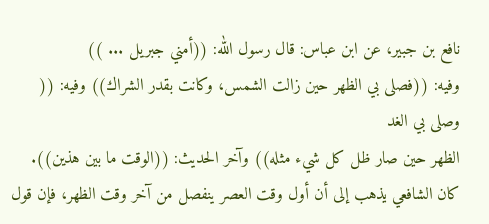نافع بن جبير، عن ابن عباس: قال رسول الله: ((أمني جبريل ... ))
وفيه: ((فصلى بي الظهر حين زالت الشمس، وكانت بقدر الشراك)) وفيه: (( وصلى بي الغد
الظهر حين صار ظل كل شيء مثله)) وآخر الحديث: ((الوقت ما بين هذين)).
كان الشافعي يذهب إلى أن أول وقت العصر ينفصل من آخر وقت الظهر، فإن قول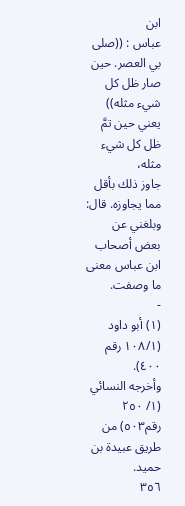ابن
عباس : ((صلى بي العصر. حين صار ظل كل شيء مثله)) يعني حين تمَّ ظل كل شيء مثله،
جاوز ذلك بأقل مما يجاوزه. قال: وبلغني عن بعض أصحاب ابن عباس معنى ما وصفت.
-
(١) أبو داود (١٠٨/١ رقم ٤٠٠).
وأخرجه النسائي (١/ ٢٥٠ رقم٥٠٣) من طريق عبيدة بن حميد.
٣٥٦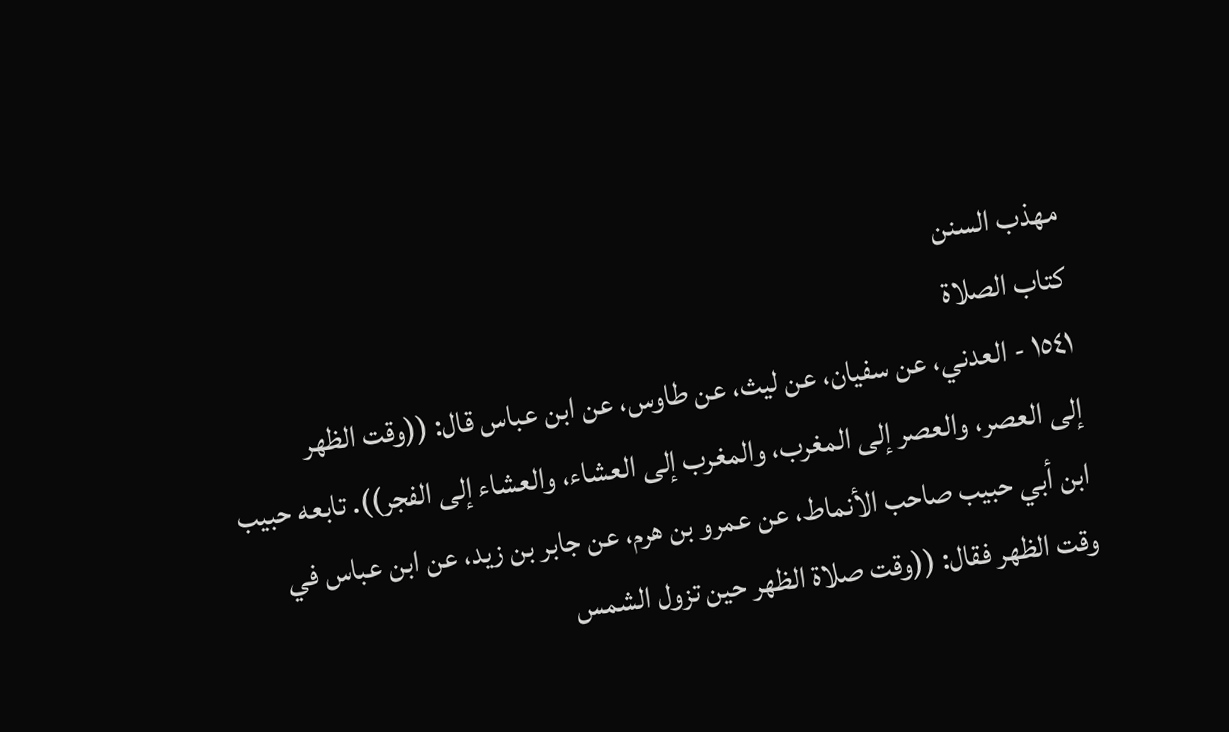مهذب السنن
كتاب الصلاة
١٥٤١ - العدني، عن سفيان، عن ليث، عن طاوس، عن ابن عباس قال: ((وقت الظهر
إلى العصر، والعصر إلى المغرب، والمغرب إلى العشاء، والعشاء إلى الفجر)). تابعه حبيب
ابن أبي حبيب صاحب الأنماط، عن عمرو بن هرم، عن جابر بن زيد، عن ابن عباس في
وقت الظهر فقال: ((وقت صلاة الظهر حين تزول الشمس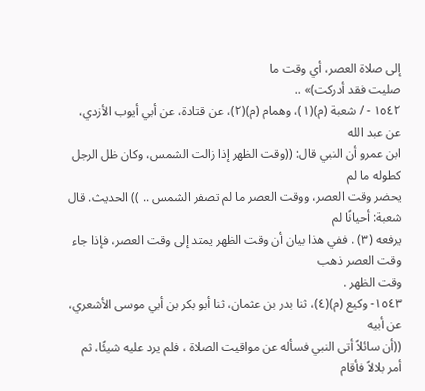إلى صلاة العصر، أي وقت ما
صليت فقد أدركت)» ..
١٥٤٢ - / شعبة (م)(١)، وهمام (م)(٢)، عن قتادة، عن أبي أيوب الأزدي، عن عبد الله
ابن عمرو أن النبي قال: ((وقت الظهر إذا زالت الشمس، وكان ظل الرجل كطوله ما لم
يحضر وقت العصر، ووقت العصر ما لم تصفر الشمس .. )) الحديث. قال شعبة: أحيانًا لم
يرفعه (٣) . ففي هذا بيان أن وقت الظهر يمتد إلى وقت العصر، فإذا جاء وقت العصر ذهب
وقت الظهر .
١٥٤٣- وكيع (م)(٤)، ثنا بدر بن عثمان، ثنا أبو بكر بن أبي موسى الأشعري، عن أبيه
((أن سائلاً أتى النبي فسأله عن مواقيت الصلاة ، فلم يرد عليه شيئًا، ثم أمر بلالاً فأقام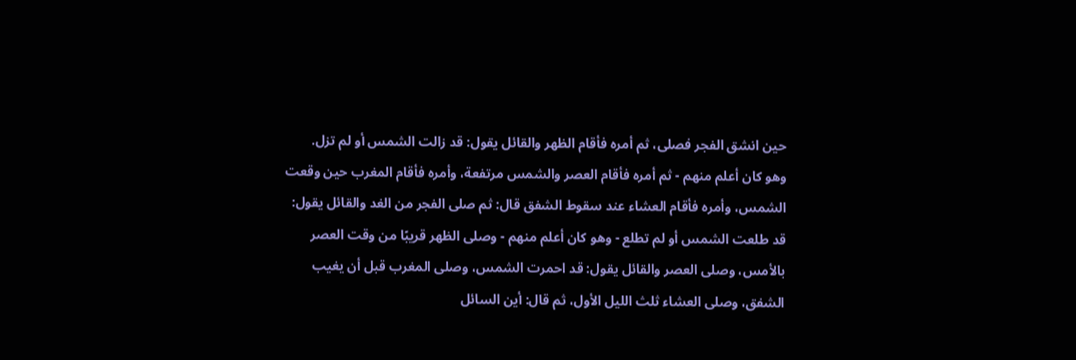حين انشق الفجر فصلى، ثم أمره فأقام الظهر والقائل يقول: قد زالت الشمس أو لم تزل.
وهو كان أعلم منهم - ثم أمره فأقام العصر والشمس مرتفعة، وأمره فأقام المغرب حين وقعت
الشمس، وأمره فأقام العشاء عند سقوط الشفق قال: ثم صلى الفجر من الغد والقائل يقول:
قد طلعت الشمس أو لم تطلع - وهو كان أعلم منهم - وصلى الظهر قريبًا من وقت العصر
بالأمس، وصلى العصر والقائل يقول: قد احمرت الشمس، وصلى المغرب قبل أن يغيب
الشفق، وصلى العشاء ثلث الليل الأول، ثم قال: أين السائل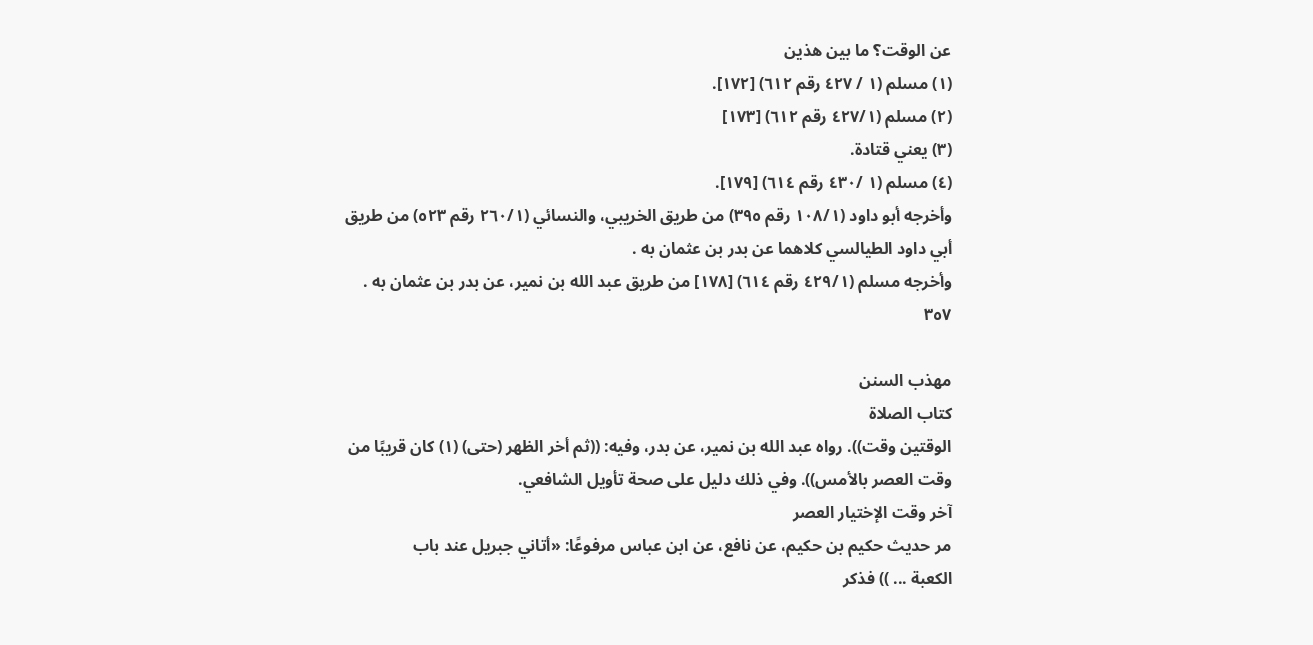عن الوقت؟ ما بين هذين
(١) مسلم (١ / ٤٢٧ رقم ٦١٢) [١٧٢].
(٢) مسلم (٤٢٧/١ رقم ٦١٢) [١٧٣]
(٣) يعني قتادة.
(٤) مسلم (١ /٤٣٠ رقم ٦١٤) [١٧٩].
وأخرجه أبو داود (١٠٨/١ رقم ٣٩٥) من طريق الخريبي، والنسائي (٢٦٠/١ رقم ٥٢٣) من طريق
أبي داود الطيالسي كلاهما عن بدر بن عثمان به .
وأخرجه مسلم (٤٢٩/١ رقم ٦١٤) [١٧٨] من طريق عبد الله بن نمير، عن بدر بن عثمان به .
٣٥٧

مهذب السنن
كتاب الصلاة
الوقتين وقت)). رواه عبد الله بن نمير، عن بدر، وفيه: ((ثم أخر الظهر (حتى) (١) كان قريبًا من
وقت العصر بالأمس)). وفي ذلك دليل على صحة تأويل الشافعي.
آخر وقت الإختيار العصر
مر حدیث حكيم بن حكيم، عن نافع، عن ابن عباس مرفوعًا: «أتاني جبريل عند باب
الكعبة ... )) فذكر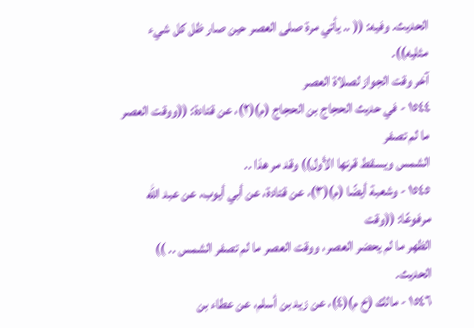الحديث. وفيه: (( .. يأتي مرة صلى العصر حين صار ظل كل شيء
مثلیه)).
آخر وقت الجواز لصلاة العصر
١٥٤٤ - في حديث الحجاج بن الحجاج (م)(٢)، عن قتادة: ((ووقت العصر ما لم تصفر
الشمس ويسقط قرنها الأول)) وقد مر هذا ..
١٥٤٥ - وشعبة أيضًا (م)(٣)، عن قتادة، عن أبي أيوب، عن عبد الله مرفوعًا: ((وقت
الظهر ما لم يحضر العصر، ووقت العصر ما لم تصفر الشمس .. )) الحديث.
١٥٤٦ - مالك (خ م)(٤)، عن زيد بن أسلم، عن عطاء بن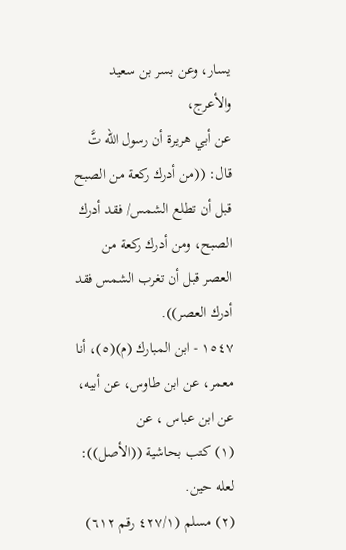يسار، وعن بسر بن سعيد والأعرج،
عن أبي هريرة أن رسول الله تَّ قال: ((من أدرك ركعة من الصبح قبل أن تطلع الشمس/ فقد أدرك
الصبح، ومن أدرك ركعة من العصر قبل أن تغرب الشمس فقد أدرك العصر)).
١٥٤٧ - ابن المبارك (م)(٥)، أنا معمر، عن ابن طاوس، عن أبيه، عن ابن عباس ، عن
(١) كتب بحاشية ((الأصل)): لعله حين.
(٢) مسلم (٤٢٧/١ رقم ٦١٢)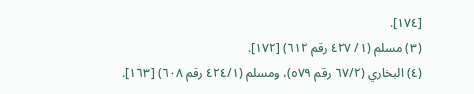[١٧٤].
(٣) مسلم (١/ ٤٢٧ رقم ٦١٢) [١٧٢].
(٤) البخاري (٦٧/٢ رقم ٥٧٩)، ومسلم (٤٢٤/١ رقم ٦٠٨) [١٦٣].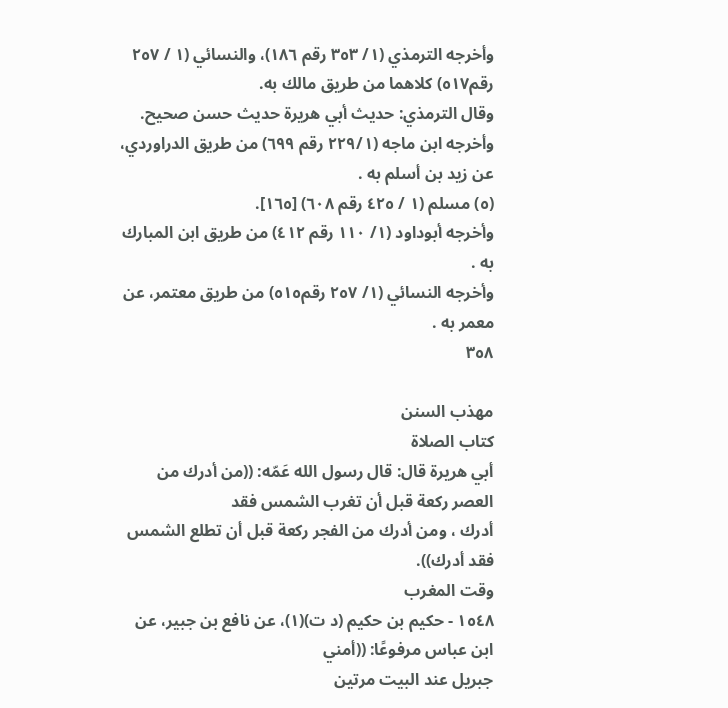وأخرجه الترمذي (١/ ٣٥٣ رقم ١٨٦)، والنسائي (١ / ٢٥٧ رقم٥١٧) كلاهما من طريق مالك به.
وقال الترمذي: حديث أبي هريرة حديث حسن صحيح.
وأخرجه ابن ماجه (٢٢٩/١ رقم ٦٩٩) من طريق الدراوردي، عن زيد بن أسلم به .
(٥) مسلم (١ / ٤٢٥ رقم ٦٠٨) [١٦٥].
وأخرجه أبوداود (١/ ١١٠ رقم ٤١٢) من طريق ابن المبارك به .
وأخرجه النسائي (١/ ٢٥٧ رقم٥١٥) من طريق معتمر، عن معمر به .
٣٥٨

مهذب السنن
كتاب الصلاة
أبي هريرة قال: قال رسول الله عَمّه: ((من أدرك من العصر ركعة قبل أن تغرب الشمس فقد
أدرك ، ومن أدرك من الفجر ركعة قبل أن تطلع الشمس فقد أدرك)).
وقت المغرب
١٥٤٨ - حكيم بن حكيم (د ت)(١)، عن نافع بن جبير، عن ابن عباس مرفوعًا: ((أمني
جبريل عند البيت مرتين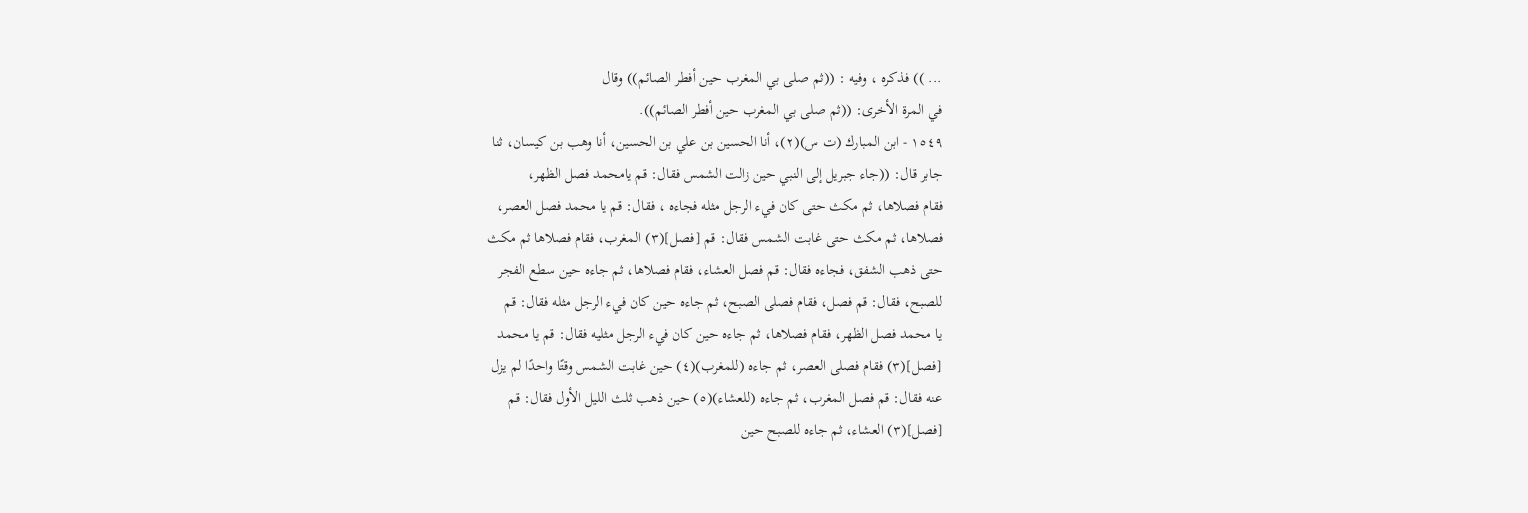... )) فذكره ، وفيه : ((ثم صلى بي المغرب حين أفطر الصائم)) وقال
في المرة الأخرى: ((ثم صلى بي المغرب حين أفطر الصائم)).
١٥٤٩ - ابن المبارك (ت س)(٢)، أنا الحسين بن علي بن الحسین، أنا وهب بن کیسان، ثنا
جابر قال: ((جاء جبريل إلى النبي حين زالت الشمس فقال: قم يامحمد فصل الظهر،
فقام فصلاها، ثم مكث حتی کان فيء الرجل مثله فجاءه ، فقال: قم یا محمد فصل العصر،
فصلاها، ثم مكث حتى غابت الشمس فقال: قم [فصل](٣) المغرب، فقام فصلاها ثم مكث
حتى ذهب الشفق، فجاءه فقال: قم فصل العشاء، فقام فصلاها، ثم جاءه حين سطع الفجر
للصبح، فقال: قم فصل، فقام فصلى الصبح، ثم جاءه حين كان فيء الرجل مثله فقال: قم
يا محمد فصل الظهر، فقام فصلاها، ثم جاءه حين كان فيء الرجل مثليه فقال: قم يا محمد
[فصل](٣) فقام فصلى العصر، ثم جاءه (للمغرب)(٤) حين غابت الشمس وقتًا واحدًا لم يزل
عنه فقال: قم فصل المغرب، ثم جاءه (للعشاء)(٥) حين ذهب ثلث الليل الأول فقال: قم
[فصل](٣) العشاء، ثم جاءه للصبح حين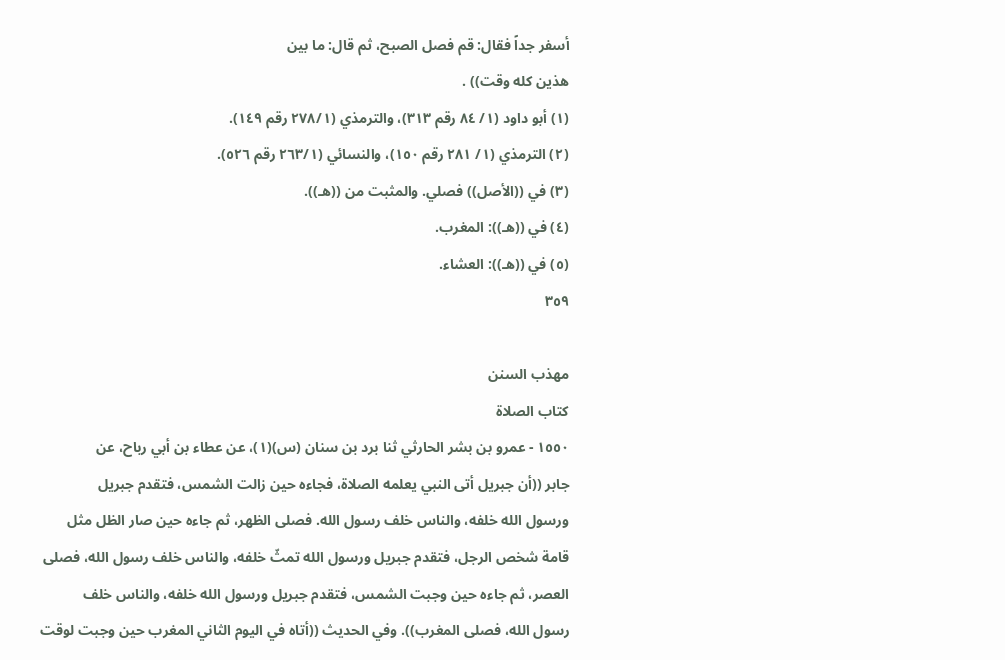أسفر جداً فقال: قم فصل الصبح، ثم قال: ما بين
هذین کله وقت)) .
(١) أبو داود (١/ ٨٤ رقم ٣١٣)، والترمذي (٢٧٨/١ رقم ١٤٩).
(٢) الترمذي (١/ ٢٨١ رقم ١٥٠)، والنسائي (٢٦٣/١ رقم ٥٢٦).
(٣) في ((الأصل)) فصلي. والمثبت من ((هـ)).
(٤) في ((هـ)): المغرب.
(٥) في ((هـ)): العشاء.
٣٥٩

مهذب السنن
كتاب الصلاة
١٥٥٠ - عمرو بن بشر الحارثي ثنا برد بن سنان (س)(١)، عن عطاء بن أبي رباح، عن
جابر ((أن جبريل أتى النبي يعلمه الصلاة، فجاءه حين زالت الشمس، فتقدم جبريل
ورسول الله خلفه، والناس خلف رسول الله. فصلى الظهر، ثم جاءه حين صار الظل مثل
قامة شخص الرجل، فتقدم جبريل ورسول الله تمثّ خلفه، والناس خلف رسول الله، فصلى
العصر، ثم جاءه حين وجبت الشمس، فتقدم جبريل ورسول الله خلفه، والناس خلف
رسول الله، فصلى المغرب)). وفي الحديث ((أتاه في اليوم الثاني المغرب حين وجبت لوقت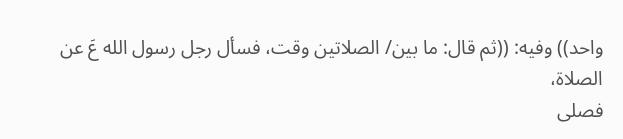واحد)) وفيه: ((ثم قال: ما بين/ الصلاتين وقت، فسأل رجل رسول الله عَ عن الصلاة،
فصلى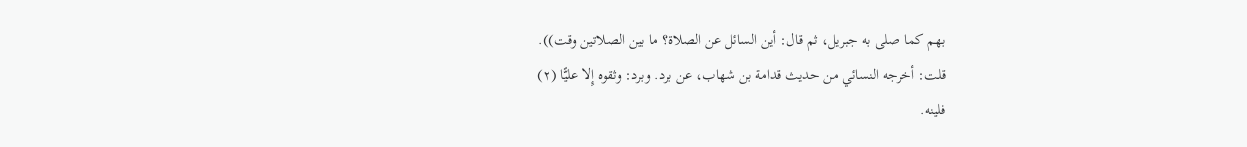بهم كما صلى به جبريل، ثم قال: أين السائل عن الصلاة؟ ما بين الصلاتين وقت)).
قلت: أخرجه النسائي من حديث قدامة بن شهاب، عن برد. وبرد: وثقوه إِلا عليًّا (٢)
فلینه.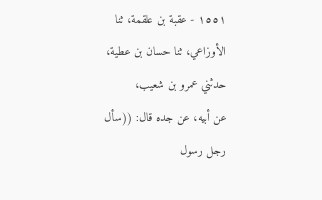١٥٥١ - عقبة بن علقمة، ثنا الأوزاعي، ثنا حسان بن عطية، حدثني عمرو بن شعيب،
عن أبيه، عن جده قال: ((سأل رجل رسول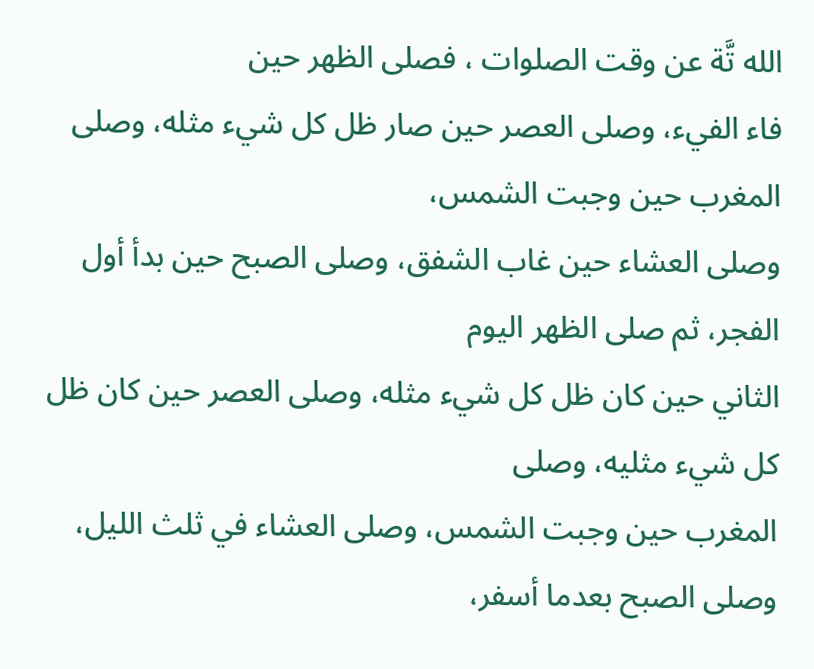الله تَّة عن وقت الصلوات ، فصلى الظهر حين
فاء الفيء، وصلى العصر حين صار ظل كل شيء مثله، وصلى المغرب حين وجبت الشمس،
وصلى العشاء حين غاب الشفق، وصلى الصبح حين بدأ أول الفجر، ثم صلى الظهر اليوم
الثاني حين كان ظل كل شيء مثله، وصلى العصر حين كان ظل كل شيء مثليه، وصلى
المغرب حين وجبت الشمس، وصلى العشاء في ثلث الليل، وصلى الصبح بعدما أسفر،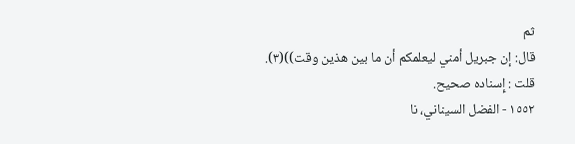ثم
قال: إن جبريل أمني ليعلمكم أن ما بين هذين وقت))(٣).
قلت : إِسناده صحيح.
١٥٥٢ - الفضل السيناني، نا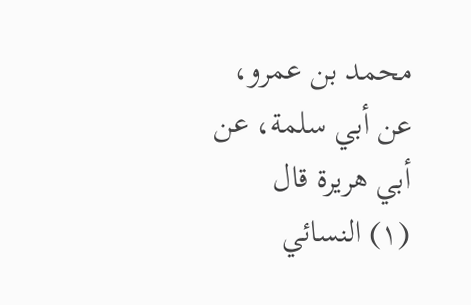محمد بن عمرو، عن أبي سلمة، عن أبي هريرة قال
(١) النسائي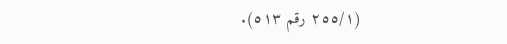(٢٥٥/١ رقم ٥١٣).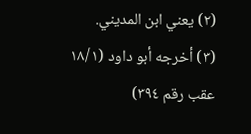(٢) يعني ابن المديني.
(٣) أخرجه أبو داود (١٨/١ عقب رقم ٣٩٤)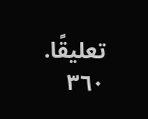تعليقًا.
٣٦٠